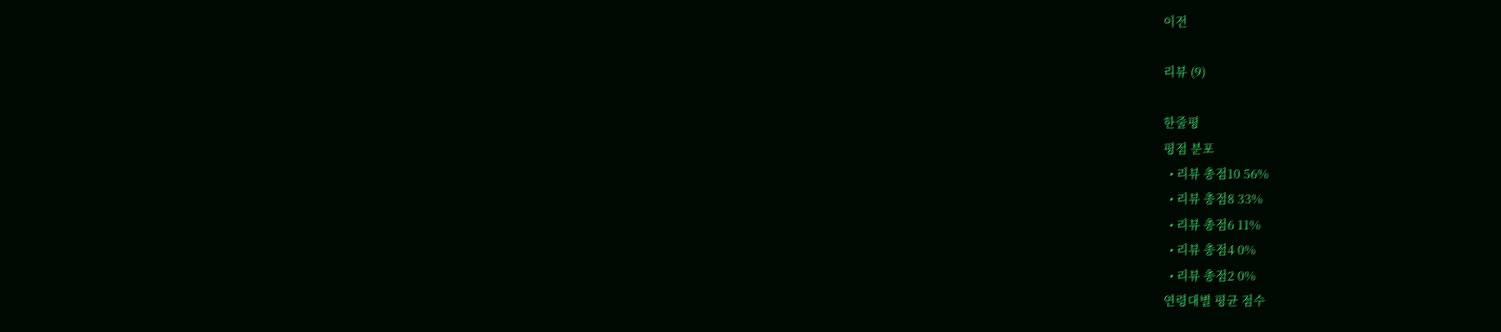이전

리뷰 (9)

한줄평
평점 분포
  • 리뷰 총점10 56%
  • 리뷰 총점8 33%
  • 리뷰 총점6 11%
  • 리뷰 총점4 0%
  • 리뷰 총점2 0%
연령대별 평균 점수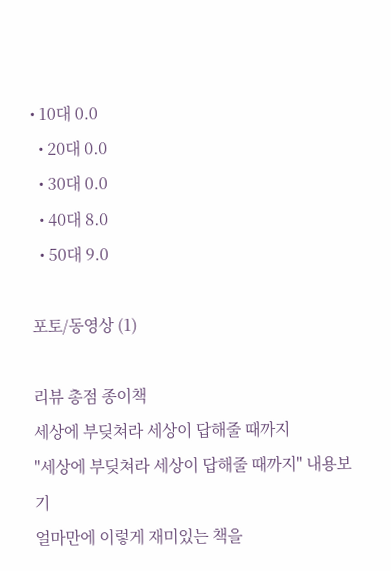• 10대 0.0
  • 20대 0.0
  • 30대 0.0
  • 40대 8.0
  • 50대 9.0

포토/동영상 (1)

리뷰 총점 종이책
세상에 부딪쳐라 세상이 답해줄 때까지
"세상에 부딪쳐라 세상이 답해줄 때까지" 내용보기
얼마만에 이렇게 재미있는 책을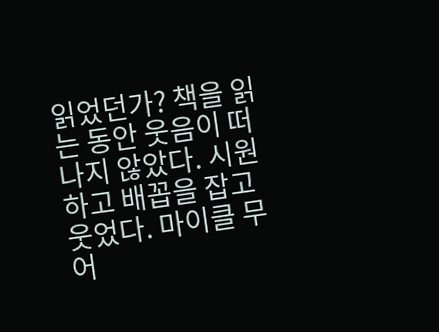읽었던가? 책을 읽는 동안 웃음이 떠나지 않았다. 시원하고 배꼽을 잡고 웃었다. 마이클 무어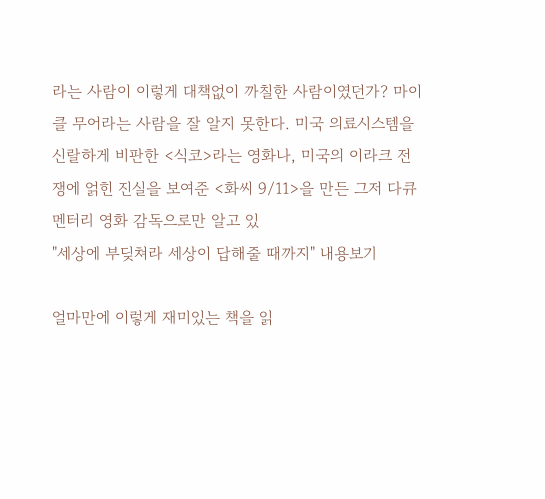라는 사람이 이렇게 대책없이 까칠한 사람이였던가? 마이클 무어라는 사람을 잘 알지 못한다. 미국 의료시스템을 신랄하게 비판한 <식코>라는 영화나, 미국의 이라크 전쟁에 얽힌 진실을 보여준 <화씨 9/11>을 만든 그저 다큐멘터리 영화 감독으로만 알고 있
"세상에 부딪쳐라 세상이 답해줄 때까지" 내용보기

얼마만에 이렇게 재미있는 책을 읽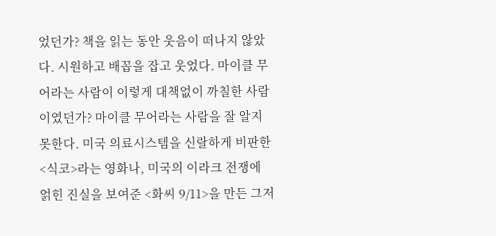었던가? 책을 읽는 동안 웃음이 떠나지 않았다. 시원하고 배꼽을 잡고 웃었다. 마이클 무어라는 사람이 이렇게 대책없이 까칠한 사람이였던가? 마이클 무어라는 사람을 잘 알지 못한다. 미국 의료시스템을 신랄하게 비판한 <식코>라는 영화나, 미국의 이라크 전쟁에 얽힌 진실을 보여준 <화씨 9/11>을 만든 그저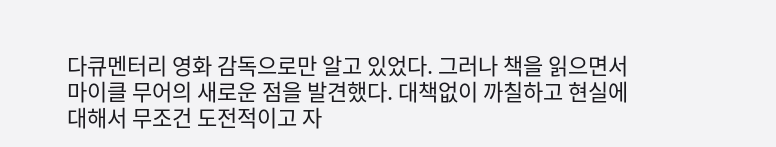다큐멘터리 영화 감독으로만 알고 있었다. 그러나 책을 읽으면서 마이클 무어의 새로운 점을 발견했다. 대책없이 까칠하고 현실에 대해서 무조건 도전적이고 자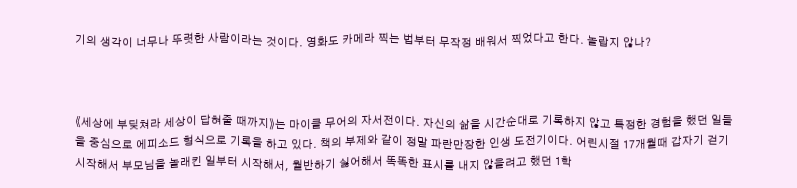기의 생각이 너무나 뚜렷한 사람이라는 것이다. 영화도 카메라 찍는 법부터 무작정 배워서 찍었다고 한다. 놀랍지 않나?



《세상에 부딪쳐라 세상이 답혀줄 때까지》는 마이클 무어의 자서전이다. 자신의 삶을 시간순대로 기록하지 않고 특정한 경험을 했던 일들을 중심으로 에피소드 형식으로 기록을 하고 있다. 책의 부제와 같이 정말 파란만장한 인생 도전기이다. 어린시절 17개월때 갑자기 걷기 시작해서 부모님을 놀래킨 일부터 시작해서, 월반하기 싫어해서 똑똑한 표시를 내지 않을려고 했던 1학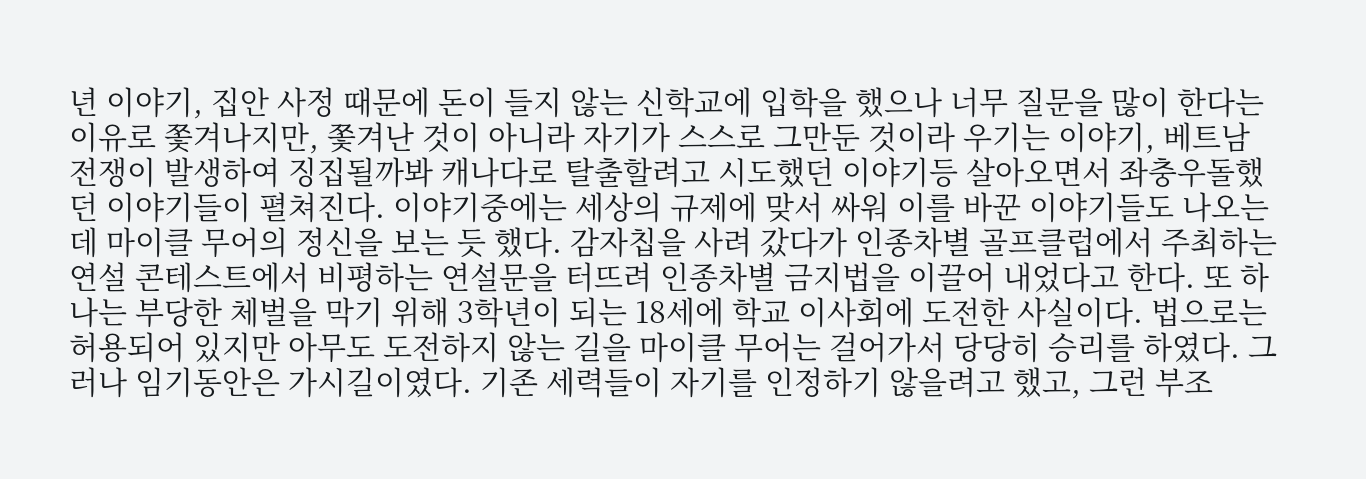년 이야기, 집안 사정 때문에 돈이 들지 않는 신학교에 입학을 했으나 너무 질문을 많이 한다는 이유로 쫓겨나지만, 쫓겨난 것이 아니라 자기가 스스로 그만둔 것이라 우기는 이야기, 베트남 전쟁이 발생하여 징집될까봐 캐나다로 탈출할려고 시도했던 이야기등 살아오면서 좌충우돌했던 이야기들이 펼쳐진다. 이야기중에는 세상의 규제에 맞서 싸워 이를 바꾼 이야기들도 나오는데 마이클 무어의 정신을 보는 듯 했다. 감자칩을 사려 갔다가 인종차별 골프클럽에서 주최하는 연설 콘테스트에서 비평하는 연설문을 터뜨려 인종차별 금지법을 이끌어 내었다고 한다. 또 하나는 부당한 체벌을 막기 위해 3학년이 되는 18세에 학교 이사회에 도전한 사실이다. 법으로는 허용되어 있지만 아무도 도전하지 않는 길을 마이클 무어는 걸어가서 당당히 승리를 하였다. 그러나 임기동안은 가시길이였다. 기존 세력들이 자기를 인정하기 않을려고 했고, 그런 부조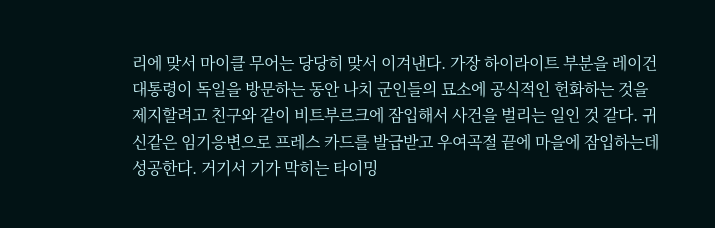리에 맞서 마이클 무어는 당당히 맞서 이겨낸다. 가장 하이라이트 부분을 레이건 대통령이 독일을 방문하는 동안 나치 군인들의 묘소에 공식적인 헌화하는 것을 제지할려고 친구와 같이 비트부르크에 잠입해서 사건을 벌리는 일인 것 같다. 귀신같은 임기응변으로 프레스 카드를 발급받고 우여곡절 끝에 마을에 잠입하는데 성공한다. 거기서 기가 막히는 타이밍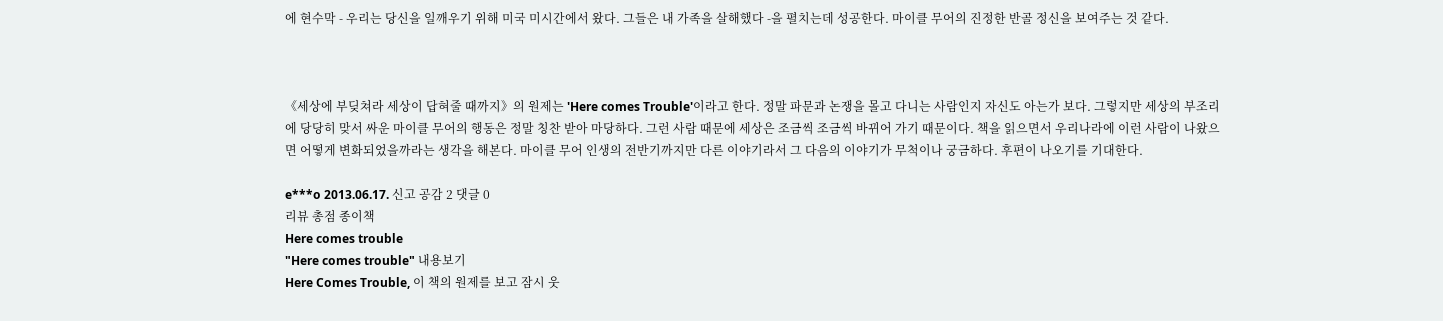에 현수막 - 우리는 당신을 일깨우기 위해 미국 미시간에서 왔다. 그들은 내 가족을 살해했다 -을 펼치는데 성공한다. 마이클 무어의 진정한 반골 정신을 보여주는 것 같다.



《세상에 부딪쳐라 세상이 답혀줄 때까지》의 원제는 'Here comes Trouble'이라고 한다. 정말 파문과 논쟁을 몰고 다니는 사람인지 자신도 아는가 보다. 그렇지만 세상의 부조리에 당당히 맞서 싸운 마이클 무어의 행동은 정말 칭찬 받아 마당하다. 그런 사람 때문에 세상은 조금씩 조금씩 바뀌어 가기 때문이다. 책을 읽으면서 우리나라에 이런 사람이 나왔으면 어떻게 변화되었을까라는 생각을 해본다. 마이클 무어 인생의 전반기까지만 다른 이야기라서 그 다음의 이야기가 무척이나 궁금하다. 후편이 나오기를 기대한다.

e***o 2013.06.17. 신고 공감 2 댓글 0
리뷰 총점 종이책
Here comes trouble
"Here comes trouble" 내용보기
Here Comes Trouble, 이 책의 원제를 보고 잠시 웃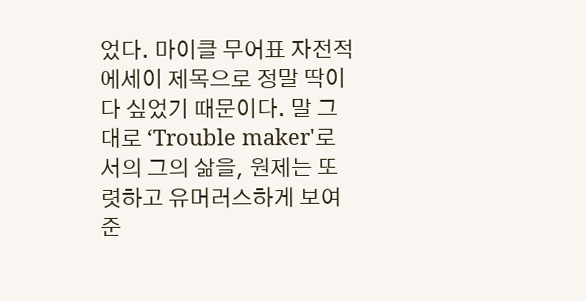었다. 마이클 무어표 자전적 에세이 제목으로 정말 딱이다 싶었기 때문이다. 말 그대로 ‘Trouble maker'로서의 그의 삶을, 원제는 또렷하고 유머러스하게 보여준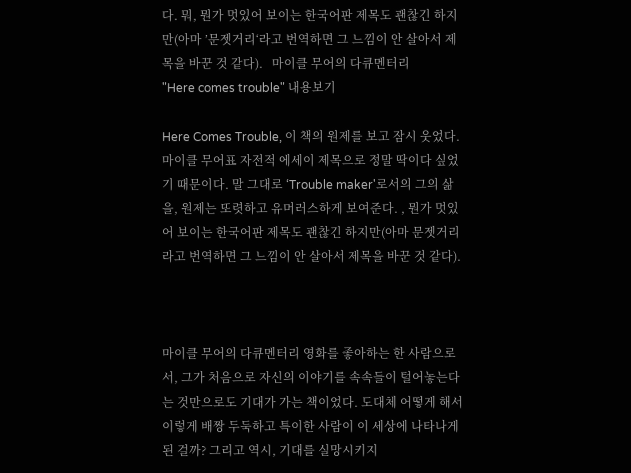다. 뭐, 뭔가 멋있어 보이는 한국어판 제목도 괜찮긴 하지만(아마 ’문젯거리‘라고 번역하면 그 느낌이 안 살아서 제목을 바꾼 것 같다).   마이클 무어의 다큐멘터리
"Here comes trouble" 내용보기

Here Comes Trouble, 이 책의 원제를 보고 잠시 웃었다. 마이클 무어표 자전적 에세이 제목으로 정말 딱이다 싶었기 때문이다. 말 그대로 ‘Trouble maker'로서의 그의 삶을, 원제는 또렷하고 유머러스하게 보여준다. , 뭔가 멋있어 보이는 한국어판 제목도 괜찮긴 하지만(아마 문젯거리라고 번역하면 그 느낌이 안 살아서 제목을 바꾼 것 같다).



마이클 무어의 다큐멘터리 영화를 좋아하는 한 사람으로서, 그가 처음으로 자신의 이야기를 속속들이 털어놓는다는 것만으로도 기대가 가는 책이었다. 도대체 어떻게 해서 이렇게 배짱 두둑하고 특이한 사람이 이 세상에 나타나게 된 걸까? 그리고 역시, 기대를 실망시키지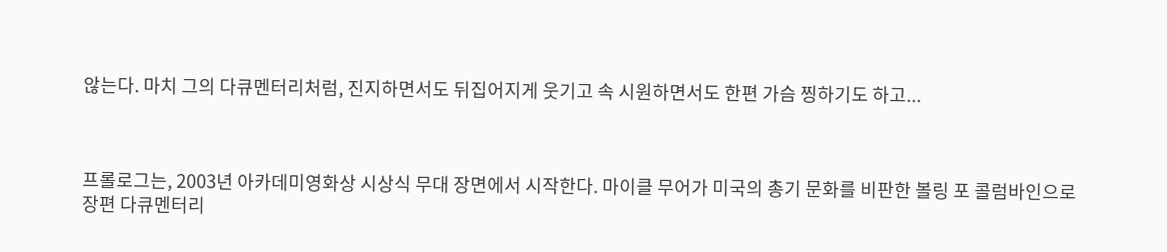않는다. 마치 그의 다큐멘터리처럼, 진지하면서도 뒤집어지게 웃기고 속 시원하면서도 한편 가슴 찡하기도 하고...



프롤로그는, 2003년 아카데미영화상 시상식 무대 장면에서 시작한다. 마이클 무어가 미국의 총기 문화를 비판한 볼링 포 콜럼바인으로 장편 다큐멘터리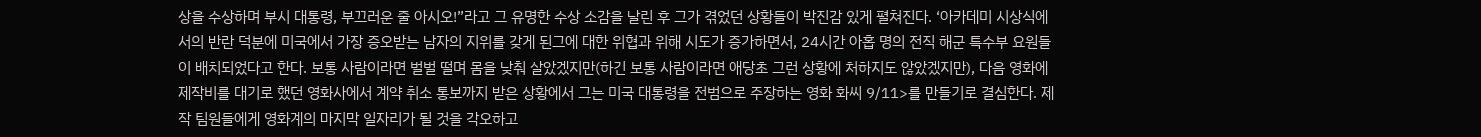상을 수상하며 부시 대통령, 부끄러운 줄 아시오!”라고 그 유명한 수상 소감을 날린 후 그가 겪었던 상황들이 박진감 있게 펼쳐진다. ‘아카데미 시상식에서의 반란 덕분에 미국에서 가장 증오받는 남자의 지위를 갖게 된그에 대한 위협과 위해 시도가 증가하면서, 24시간 아홉 명의 전직 해군 특수부 요원들이 배치되었다고 한다. 보통 사람이라면 벌벌 떨며 몸을 낮춰 살았겠지만(하긴 보통 사람이라면 애당초 그런 상황에 처하지도 않았겠지만), 다음 영화에 제작비를 대기로 했던 영화사에서 계약 취소 통보까지 받은 상황에서 그는 미국 대통령을 전범으로 주장하는 영화 화씨 9/11>를 만들기로 결심한다. 제작 팀원들에게 영화계의 마지막 일자리가 될 것을 각오하고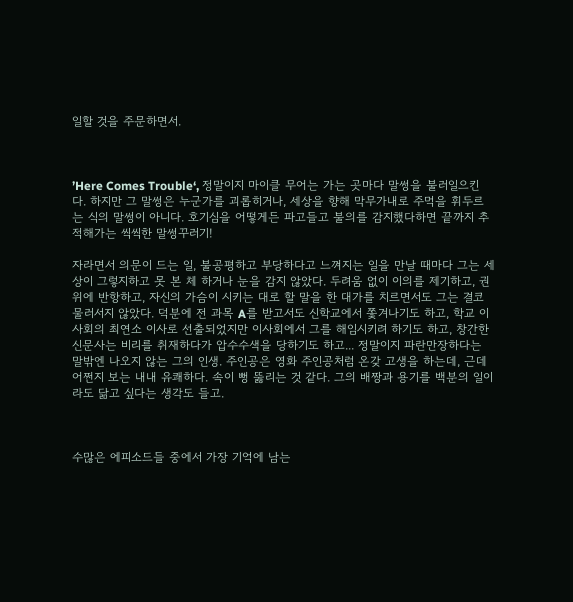일할 것을 주문하면서.



’Here Comes Trouble‘, 정말이지 마이클 무어는 가는 곳마다 말썽을 불러일으킨다. 하지만 그 말썽은 누군가를 괴롭히거나, 세상을 향해 막무가내로 주먹을 휘두르는 식의 말썽이 아니다. 호기심을 어떻게든 파고들고 불의를 감지했다하면 끝까지 추적해가는 씩씩한 말썽꾸러기!

자라면서 의문이 드는 일, 불공평하고 부당하다고 느껴지는 일을 만날 때마다 그는 세상이 그렇지하고 못 본 체 하거나 눈을 감지 않았다. 두려움 없이 이의를 제기하고, 권위에 반항하고, 자신의 가슴이 시키는 대로 할 말을 한 대가를 치르면서도 그는 결코 물러서지 않았다. 덕분에 전 과목 A를 받고서도 신학교에서 쫓겨나기도 하고, 학교 이사회의 최연소 이사로 선출되었지만 이사회에서 그를 해임시키려 하기도 하고, 창간한 신문사는 비리를 취재하다가 압수수색을 당하기도 하고... 정말이지 파란만장하다는 말밖엔 나오지 않는 그의 인생. 주인공은 영화 주인공처럼 온갖 고생을 하는데, 근데 어쩐지 보는 내내 유쾌하다. 속이 뻥 뚫리는 것 같다. 그의 배짱과 용기를 백분의 일이라도 닮고 싶다는 생각도 들고.



수많은 에피소드들 중에서 가장 기억에 남는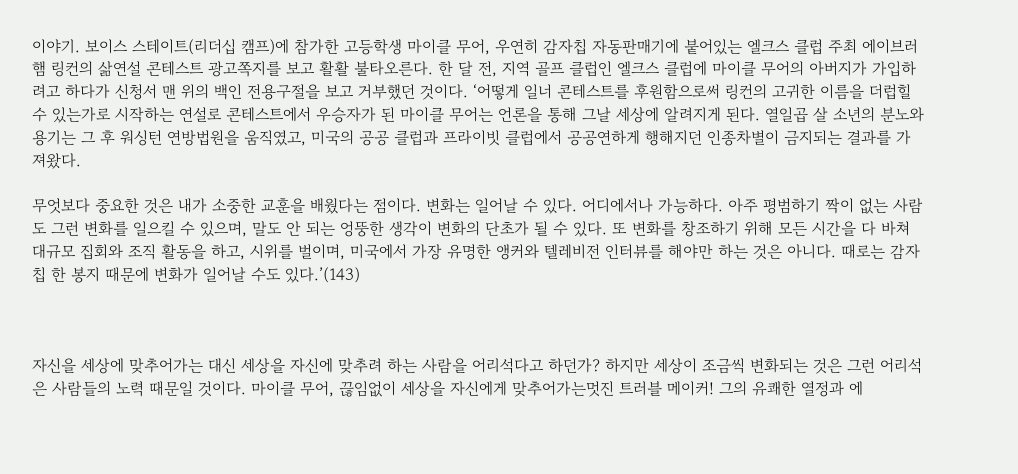이야기. 보이스 스테이트(리더십 캠프)에 참가한 고등학생 마이클 무어, 우연히 감자칩 자동판매기에 붙어있는 엘크스 클럽 주최 에이브러햄 링컨의 삶연설 콘테스트 광고쪽지를 보고 활활 불타오른다. 한 달 전, 지역 골프 클럽인 엘크스 클럽에 마이클 무어의 아버지가 가입하려고 하다가 신청서 맨 위의 백인 전용구절을 보고 거부했던 것이다. ‘어떻게 일너 콘테스트를 후원함으로써 링컨의 고귀한 이름을 더럽힐 수 있는가로 시작하는 연설로 콘테스트에서 우승자가 된 마이클 무어는 언론을 통해 그날 세상에 알려지게 된다. 열일곱 살 소년의 분노와 용기는 그 후 워싱턴 연방법원을 움직였고, 미국의 공공 클럽과 프라이빗 클럽에서 공공연하게 행해지던 인종차별이 금지되는 결과를 가져왔다.

무엇보다 중요한 것은 내가 소중한 교훈을 배웠다는 점이다. 변화는 일어날 수 있다. 어디에서나 가능하다. 아주 평범하기 짝이 없는 사람도 그런 변화를 일으킬 수 있으며, 말도 안 되는 엉뚱한 생각이 변화의 단초가 될 수 있다. 또 변화를 창조하기 위해 모든 시간을 다 바쳐 대규모 집회와 조직 활동을 하고, 시위를 벌이며, 미국에서 가장 유명한 앵커와 텔레비전 인터뷰를 해야만 하는 것은 아니다. 때로는 감자칩 한 봉지 때문에 변화가 일어날 수도 있다.’(143)



자신을 세상에 맞추어가는 대신 세상을 자신에 맞추려 하는 사람을 어리석다고 하던가? 하지만 세상이 조금씩 변화되는 것은 그런 어리석은 사람들의 노력 때문일 것이다. 마이클 무어, 끊임없이 세상을 자신에게 맞추어가는멋진 트러블 메이커! 그의 유쾌한 열정과 에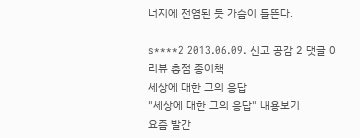너지에 전염된 듯 가슴이 들뜬다.

s****2 2013.06.09. 신고 공감 2 댓글 0
리뷰 총점 종이책
세상에 대한 그의 응답
"세상에 대한 그의 응답" 내용보기
요즘 발간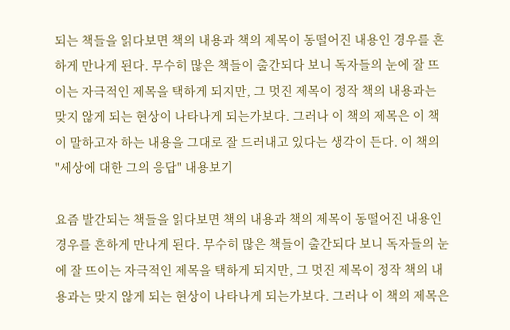되는 책들을 읽다보면 책의 내용과 책의 제목이 동떨어진 내용인 경우를 흔하게 만나게 된다. 무수히 많은 책들이 출간되다 보니 독자들의 눈에 잘 뜨이는 자극적인 제목을 택하게 되지만, 그 멋진 제목이 정작 책의 내용과는 맞지 않게 되는 현상이 나타나게 되는가보다. 그러나 이 책의 제목은 이 책이 말하고자 하는 내용을 그대로 잘 드러내고 있다는 생각이 든다. 이 책의
"세상에 대한 그의 응답" 내용보기

요즘 발간되는 책들을 읽다보면 책의 내용과 책의 제목이 동떨어진 내용인 경우를 흔하게 만나게 된다. 무수히 많은 책들이 출간되다 보니 독자들의 눈에 잘 뜨이는 자극적인 제목을 택하게 되지만, 그 멋진 제목이 정작 책의 내용과는 맞지 않게 되는 현상이 나타나게 되는가보다. 그러나 이 책의 제목은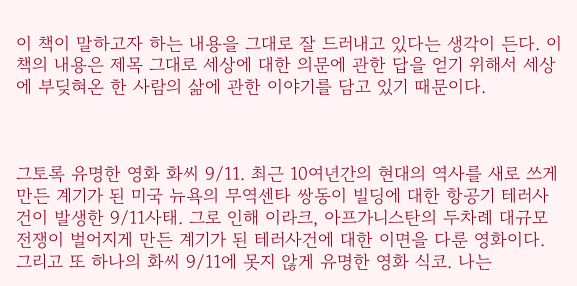이 책이 말하고자 하는 내용을 그대로 잘 드러내고 있다는 생각이 든다. 이 책의 내용은 제목 그대로 세상에 대한 의문에 관한 답을 얻기 위해서 세상에 부딪혀온 한 사람의 삶에 관한 이야기를 담고 있기 때문이다.



그토록 유명한 영화 화씨 9/11. 최근 10여년간의 현대의 역사를 새로 쓰게 만든 계기가 된 미국 뉴욕의 무역센타 쌍동이 빌딩에 대한 항공기 테러사건이 발생한 9/11사태. 그로 인해 이라크, 아프가니스탄의 두차례 대규모 전쟁이 벌어지게 만든 계기가 된 테러사건에 대한 이면을 다룬 영화이다. 그리고 또 하나의 화씨 9/11에 못지 않게 유명한 영화 식코. 나는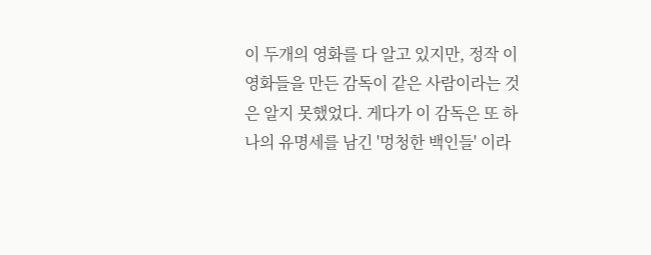이 두개의 영화를 다 알고 있지만, 정작 이 영화들을 만든 감독이 같은 사람이라는 것은 알지 못했었다. 게다가 이 감독은 또 하나의 유명세를 남긴 '멍청한 백인들' 이라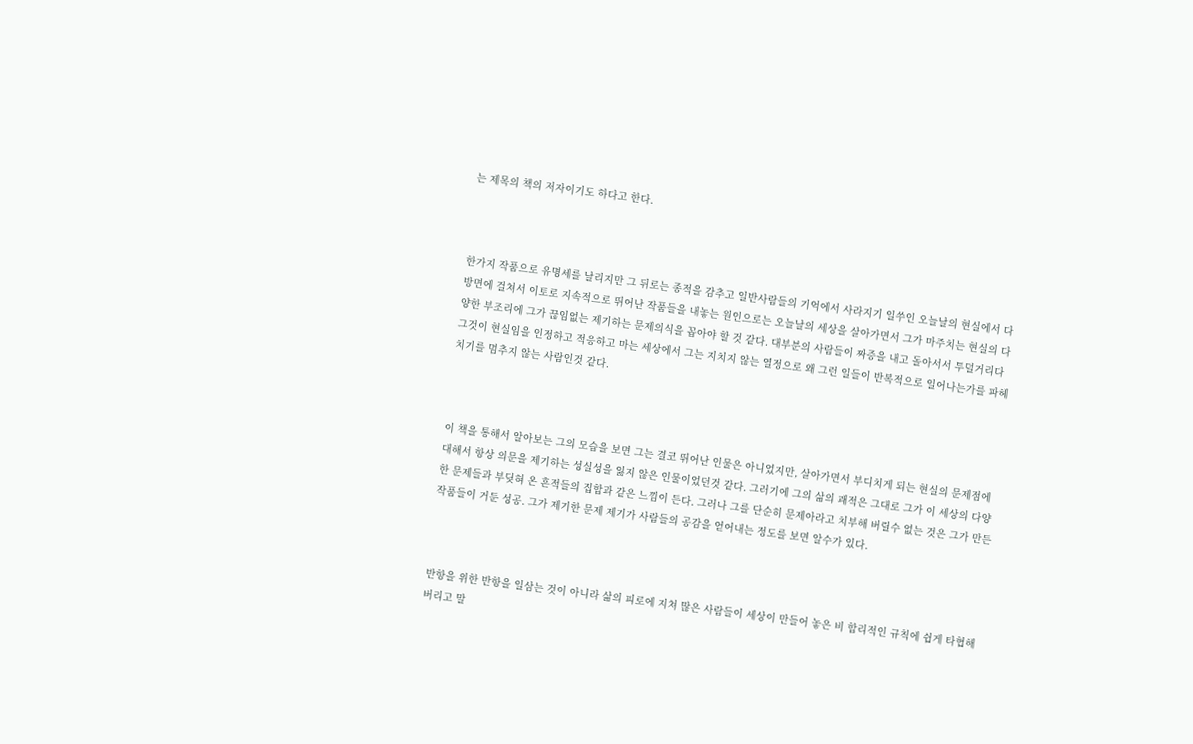는 제목의 책의 저자이기도 하다고 한다.



한가지 작품으로 유명세를 날리지만 그 뒤로는 종적을 감추고 일반사람들의 기억에서 사라지기 일쑤인 오늘날의 현실에서 다방면에 걸쳐서 이토로 지속적으로 뛰어난 작품들을 내놓는 원인으로는 오늘날의 세상을 살아가면서 그가 마주치는 현실의 다양한 부조리에 그가 끊임없는 제기하는 문제의식을 꼽아야 할 것 같다. 대부분의 사람들이 짜증을 내고 돌아서서 투덜거리다 그것이 현실임을 인정하고 적응하고 마는 세상에서 그는 지치지 않는 열정으로 왜 그런 일들이 반복적으로 일어나는가를 파헤치기를 멈추지 않는 사람인것 같다.



이 책을 통해서 알아보는 그의 모습을 보면 그는 결코 뛰어난 인물은 아니었지만, 살아가면서 부디치게 되는 현실의 문제점에 대해서 항상 의문을 제기하는 성실성을 잃지 않은 인물이었던것 같다. 그러기에 그의 삶의 괘적은 그대로 그가 이 세상의 다양한 문제들과 부딪혀 온 흔적들의 집합과 같은 느낌이 든다. 그러나 그를 단순히 문제아라고 치부해 버릴수 없는 것은 그가 만든 작품들이 거둔 성공. 그가 제기한 문제 제기가 사람들의 공감을 얻어내는 정도를 보면 알수가 있다.



반항을 위한 반항을 일삼는 것이 아니라 삶의 피로에 지쳐 많은 사람들이 세상이 만들어 놓은 비 합리적인 규칙에 쉽게 타협해버리고 말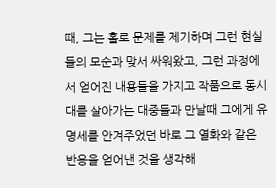때, 그는 홀로 문제를 제기하며 그런 현실들의 모순과 맞서 싸워왔고, 그런 과정에서 얻어진 내용들을 가지고 작품으로 동시대를 살아가는 대중들과 만날때 그에게 유명세를 안겨주었던 바로 그 열화와 같은 반응을 얻어낸 것을 생각해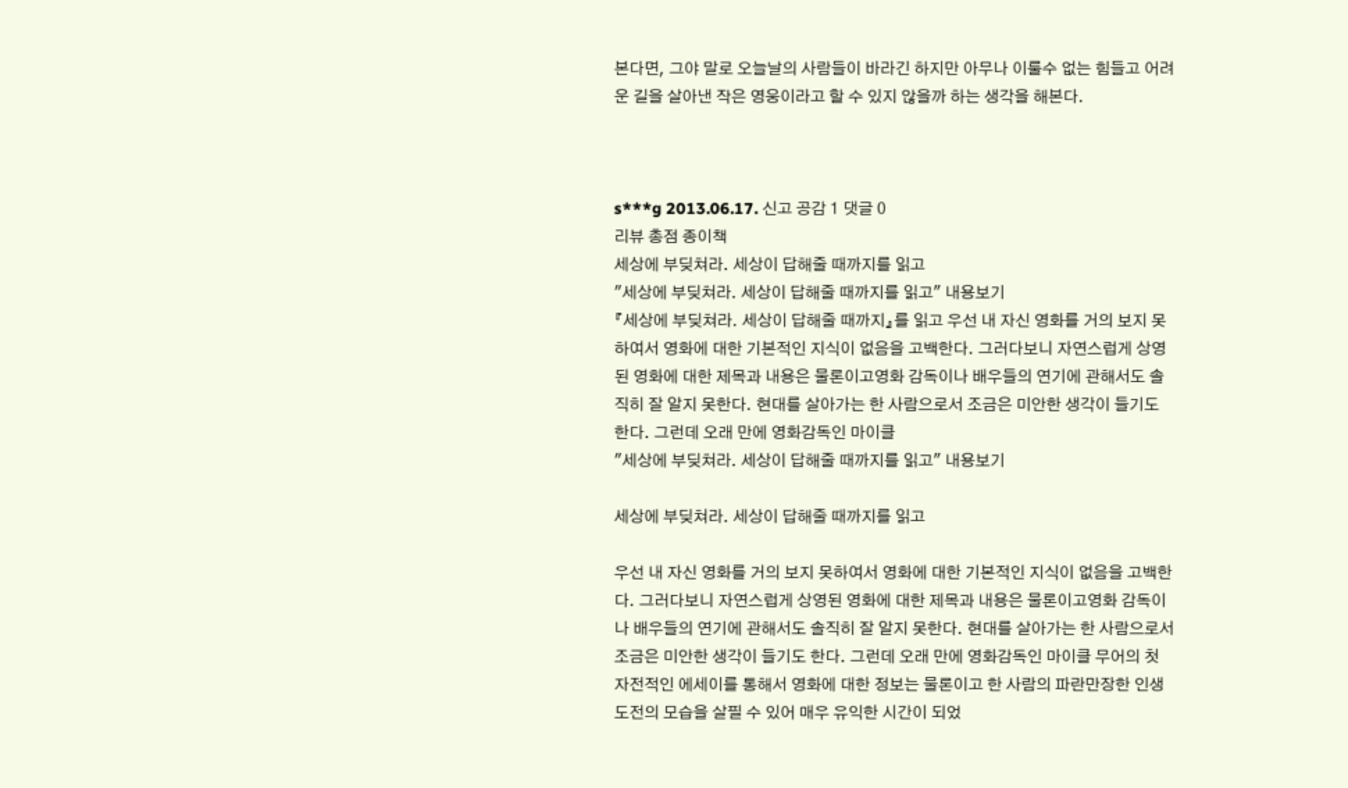본다면, 그야 말로 오늘날의 사람들이 바라긴 하지만 아무나 이룰수 없는 힘들고 어려운 길을 살아낸 작은 영웅이라고 할 수 있지 않을까 하는 생각을 해본다.



s***g 2013.06.17. 신고 공감 1 댓글 0
리뷰 총점 종이책
세상에 부딪쳐라. 세상이 답해줄 때까지를 읽고
"세상에 부딪쳐라. 세상이 답해줄 때까지를 읽고" 내용보기
『세상에 부딪쳐라. 세상이 답해줄 때까지』를 읽고 우선 내 자신 영화를 거의 보지 못하여서 영화에 대한 기본적인 지식이 없음을 고백한다. 그러다보니 자연스럽게 상영된 영화에 대한 제목과 내용은 물론이고영화 감독이나 배우들의 연기에 관해서도 솔직히 잘 알지 못한다. 현대를 살아가는 한 사람으로서 조금은 미안한 생각이 들기도 한다. 그런데 오래 만에 영화감독인 마이클
"세상에 부딪쳐라. 세상이 답해줄 때까지를 읽고" 내용보기

세상에 부딪쳐라. 세상이 답해줄 때까지를 읽고

우선 내 자신 영화를 거의 보지 못하여서 영화에 대한 기본적인 지식이 없음을 고백한다. 그러다보니 자연스럽게 상영된 영화에 대한 제목과 내용은 물론이고영화 감독이나 배우들의 연기에 관해서도 솔직히 잘 알지 못한다. 현대를 살아가는 한 사람으로서 조금은 미안한 생각이 들기도 한다. 그런데 오래 만에 영화감독인 마이클 무어의 첫 자전적인 에세이를 통해서 영화에 대한 정보는 물론이고 한 사람의 파란만장한 인생도전의 모습을 살필 수 있어 매우 유익한 시간이 되었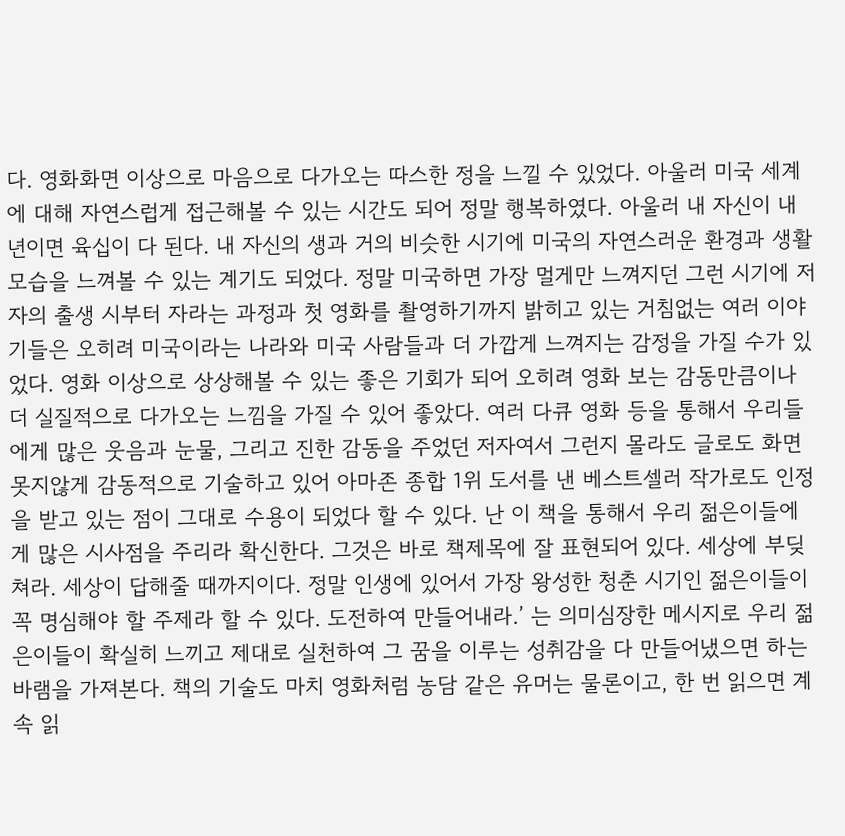다. 영화화면 이상으로 마음으로 다가오는 따스한 정을 느낄 수 있었다. 아울러 미국 세계에 대해 자연스럽게 접근해볼 수 있는 시간도 되어 정말 행복하였다. 아울러 내 자신이 내년이면 육십이 다 된다. 내 자신의 생과 거의 비슷한 시기에 미국의 자연스러운 환경과 생활 모습을 느껴볼 수 있는 계기도 되었다. 정말 미국하면 가장 멀게만 느껴지던 그런 시기에 저자의 출생 시부터 자라는 과정과 첫 영화를 촬영하기까지 밝히고 있는 거침없는 여러 이야기들은 오히려 미국이라는 나라와 미국 사람들과 더 가깝게 느껴지는 감정을 가질 수가 있었다. 영화 이상으로 상상해볼 수 있는 좋은 기회가 되어 오히려 영화 보는 감동만큼이나 더 실질적으로 다가오는 느낌을 가질 수 있어 좋았다. 여러 다큐 영화 등을 통해서 우리들에게 많은 웃음과 눈물, 그리고 진한 감동을 주었던 저자여서 그런지 몰라도 글로도 화면 못지않게 감동적으로 기술하고 있어 아마존 종합 1위 도서를 낸 베스트셀러 작가로도 인정을 받고 있는 점이 그대로 수용이 되었다 할 수 있다. 난 이 책을 통해서 우리 젊은이들에게 많은 시사점을 주리라 확신한다. 그것은 바로 책제목에 잘 표현되어 있다. 세상에 부딪쳐라. 세상이 답해줄 때까지이다. 정말 인생에 있어서 가장 왕성한 청춘 시기인 젊은이들이 꼭 명심해야 할 주제라 할 수 있다. 도전하여 만들어내라.’ 는 의미심장한 메시지로 우리 젊은이들이 확실히 느끼고 제대로 실천하여 그 꿈을 이루는 성취감을 다 만들어냈으면 하는 바램을 가져본다. 책의 기술도 마치 영화처럼 농담 같은 유머는 물론이고, 한 번 읽으면 계속 읽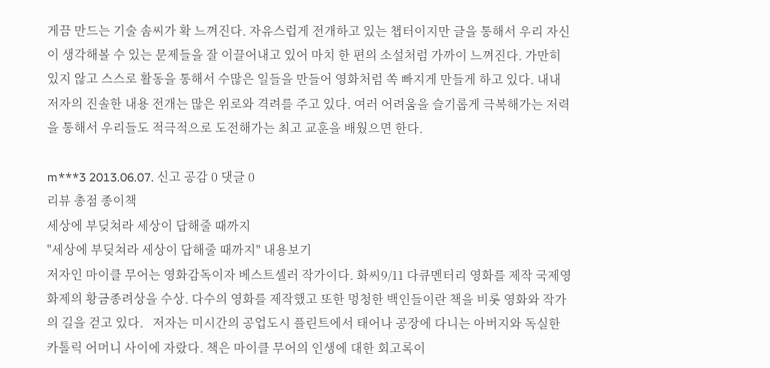게끔 만드는 기술 솜씨가 확 느껴진다. 자유스럽게 전개하고 있는 챕터이지만 글을 통해서 우리 자신이 생각해볼 수 있는 문제들을 잘 이끌어내고 있어 마치 한 편의 소설처럼 가까이 느껴진다. 가만히 있지 않고 스스로 활동을 통해서 수많은 일들을 만들어 영화처럼 쏙 빠지게 만들게 하고 있다. 내내 저자의 진솔한 내용 전개는 많은 위로와 격려를 주고 있다. 여러 어려움을 슬기롭게 극복해가는 저력을 통해서 우리들도 적극적으로 도전해가는 최고 교훈을 배웠으면 한다.

m***3 2013.06.07. 신고 공감 0 댓글 0
리뷰 총점 종이책
세상에 부딪쳐라 세상이 답해줄 때까지
"세상에 부딪쳐라 세상이 답해줄 때까지" 내용보기
저자인 마이클 무어는 영화감독이자 베스트셀러 작가이다. 화씨9/11 다큐멘터리 영화를 제작 국제영화제의 황금종려상을 수상. 다수의 영화를 제작했고 또한 멍청한 백인들이란 책을 비롯 영화와 작가의 길을 걷고 있다.   저자는 미시간의 공업도시 플린트에서 태어나 공장에 다니는 아버지와 독실한 카톨릭 어머니 사이에 자랐다. 책은 마이클 무어의 인생에 대한 회고록이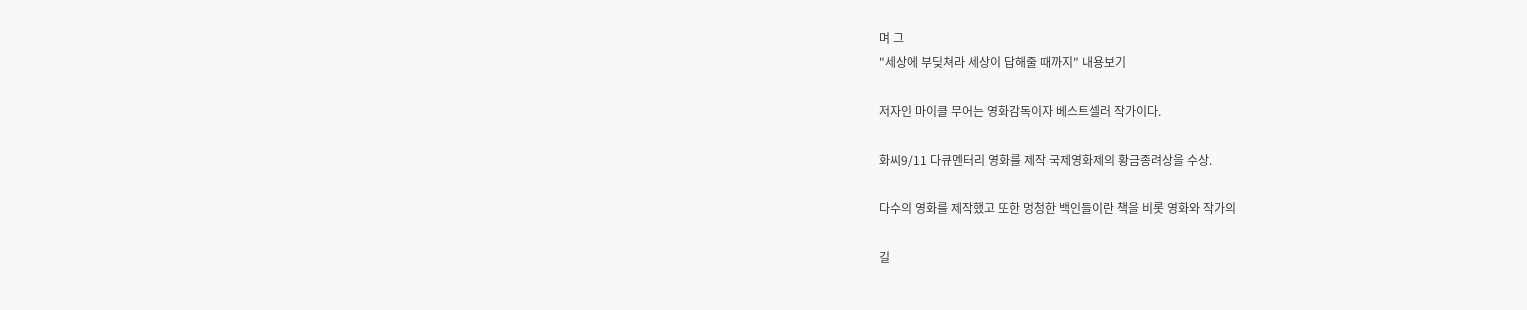며 그
"세상에 부딪쳐라 세상이 답해줄 때까지" 내용보기

저자인 마이클 무어는 영화감독이자 베스트셀러 작가이다.

화씨9/11 다큐멘터리 영화를 제작 국제영화제의 황금종려상을 수상.

다수의 영화를 제작했고 또한 멍청한 백인들이란 책을 비롯 영화와 작가의

길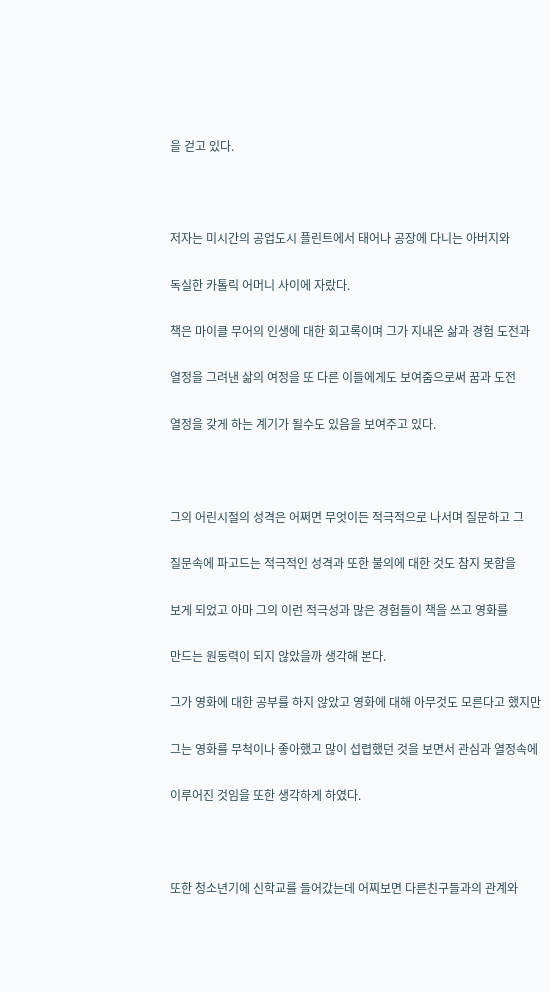을 걷고 있다.



저자는 미시간의 공업도시 플린트에서 태어나 공장에 다니는 아버지와

독실한 카톨릭 어머니 사이에 자랐다.

책은 마이클 무어의 인생에 대한 회고록이며 그가 지내온 삶과 경험 도전과

열정을 그려낸 삶의 여정을 또 다른 이들에게도 보여줌으로써 꿈과 도전

열정을 갖게 하는 계기가 될수도 있음을 보여주고 있다.



그의 어린시절의 성격은 어쩌면 무엇이든 적극적으로 나서며 질문하고 그

질문속에 파고드는 적극적인 성격과 또한 불의에 대한 것도 참지 못함을

보게 되었고 아마 그의 이런 적극성과 많은 경험들이 책을 쓰고 영화를

만드는 원동력이 되지 않았을까 생각해 본다.

그가 영화에 대한 공부를 하지 않았고 영화에 대해 아무것도 모른다고 했지만

그는 영화를 무척이나 좋아했고 많이 섭렵했던 것을 보면서 관심과 열정속에

이루어진 것임을 또한 생각하게 하였다.



또한 청소년기에 신학교를 들어갔는데 어찌보면 다른친구들과의 관계와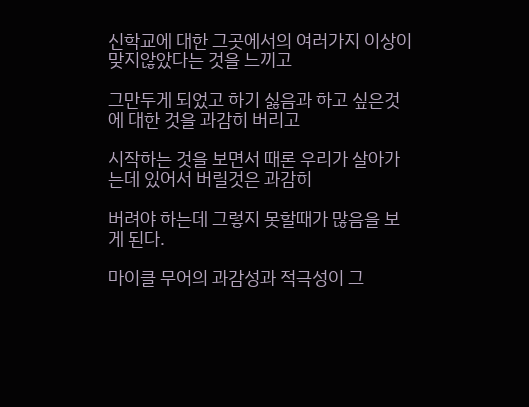신학교에 대한 그곳에서의 여러가지 이상이 맞지않았다는 것을 느끼고

그만두게 되었고 하기 싫음과 하고 싶은것에 대한 것을 과감히 버리고

시작하는 것을 보면서 때론 우리가 살아가는데 있어서 버릴것은 과감히

버려야 하는데 그렇지 못할때가 많음을 보게 된다.

마이클 무어의 과감성과 적극성이 그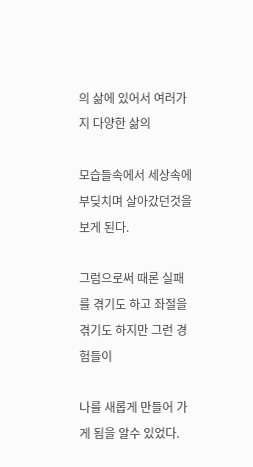의 삶에 있어서 여러가지 다양한 삶의

모습들속에서 세상속에 부딪치며 살아갔던것을 보게 된다.

그럼으로써 때론 실패를 겪기도 하고 좌절을 겪기도 하지만 그런 경험들이

나를 새롭게 만들어 가게 됨을 알수 있었다.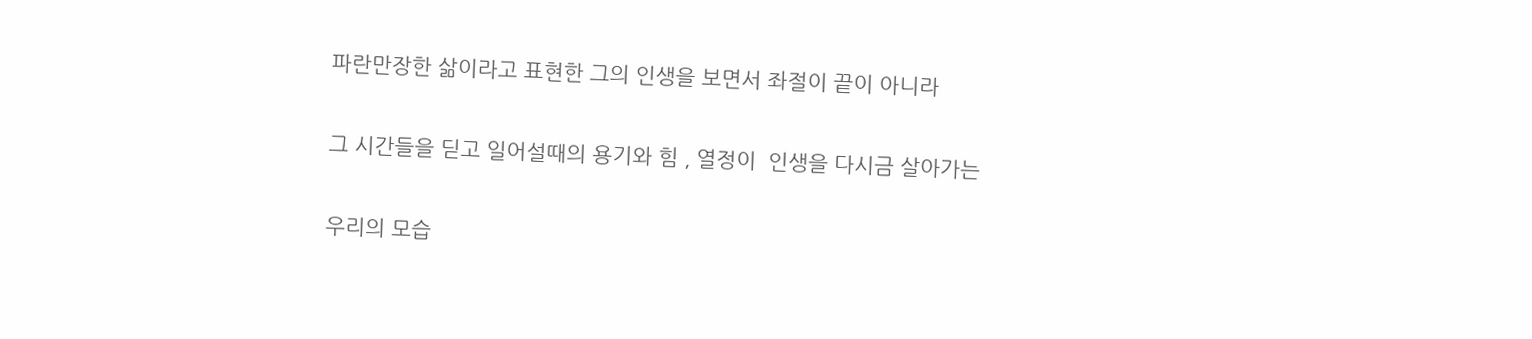파란만장한 삶이라고 표현한 그의 인생을 보면서 좌절이 끝이 아니라

그 시간들을 딛고 일어설때의 용기와 힘 , 열정이  인생을 다시금 살아가는

우리의 모습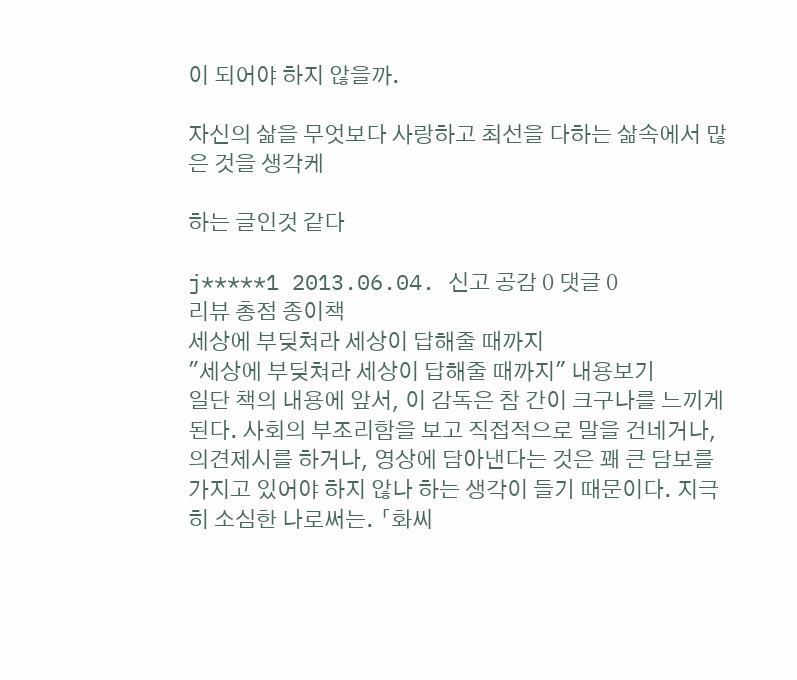이 되어야 하지 않을까.

자신의 삶을 무엇보다 사랑하고 최선을 다하는 삶속에서 많은 것을 생각케

하는 글인것 같다

j*****1 2013.06.04. 신고 공감 0 댓글 0
리뷰 총점 종이책
세상에 부딪쳐라 세상이 답해줄 때까지
"세상에 부딪쳐라 세상이 답해줄 때까지" 내용보기
일단 책의 내용에 앞서, 이 감독은 참 간이 크구나를 느끼게 된다. 사회의 부조리함을 보고 직접적으로 말을 건네거나, 의견제시를 하거나, 영상에 담아낸다는 것은 꽤 큰 담보를 가지고 있어야 하지 않나 하는 생각이 들기 때문이다. 지극히 소심한 나로써는. 「화씨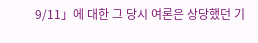9/11」에 대한 그 당시 여론은 상당했던 기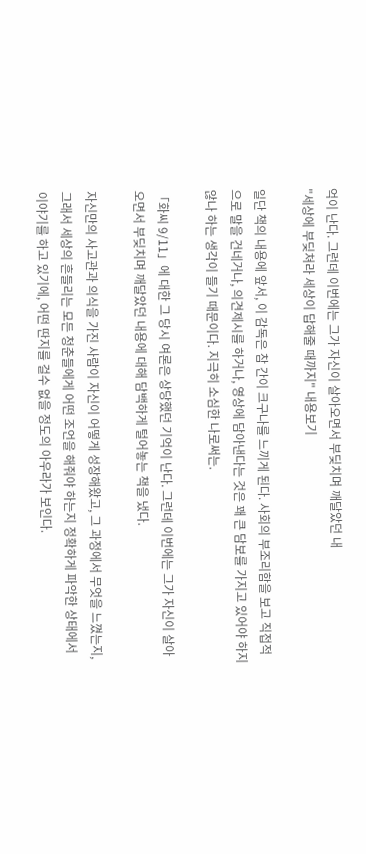억이 난다. 그런데 이번에는 그가 자신이 살아오면서 부딪치며 깨달았던 내
"세상에 부딪쳐라 세상이 답해줄 때까지" 내용보기

일단 책의 내용에 앞서, 이 감독은 참 간이 크구나를 느끼게 된다. 사회의 부조리함을 보고 직접적으로 말을 건네거나, 의견제시를 하거나, 영상에 담아낸다는 것은 꽤 큰 담보를 가지고 있어야 하지 않나 하는 생각이 들기 때문이다. 지극히 소심한 나로써는.

「화씨 9/11」에 대한 그 당시 여론은 상당했던 기억이 난다. 그런데 이번에는 그가 자신이 살아오면서 부딪치며 깨달았던 내용에 대해 담백하게 털어놓는 책을 냈다.

자신만의 사고관과 의식을 가진 사람이 자신이 어떻게 성장해왔고, 그 과정에서 무엇을 느꼈는지, 그래서 세상의 흔들리는 모든 청춘들에게 어떤 조언을 해줘야 하는지 정확하게 파악한 상태에서 이야기를 하고 있기에, 어떤 딴지를 걸수 없을 정도의 아우라가 보인다.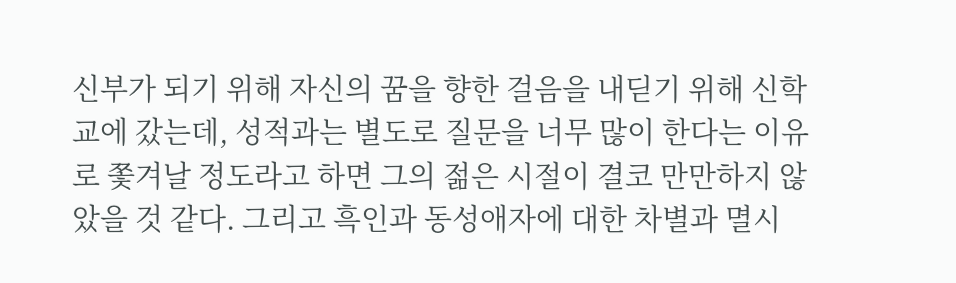신부가 되기 위해 자신의 꿈을 향한 걸음을 내딛기 위해 신학교에 갔는데, 성적과는 별도로 질문을 너무 많이 한다는 이유로 쫓겨날 정도라고 하면 그의 젊은 시절이 결코 만만하지 않았을 것 같다. 그리고 흑인과 동성애자에 대한 차별과 멸시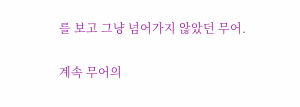를 보고 그냥 넘어가지 않았던 무어.

계속 무어의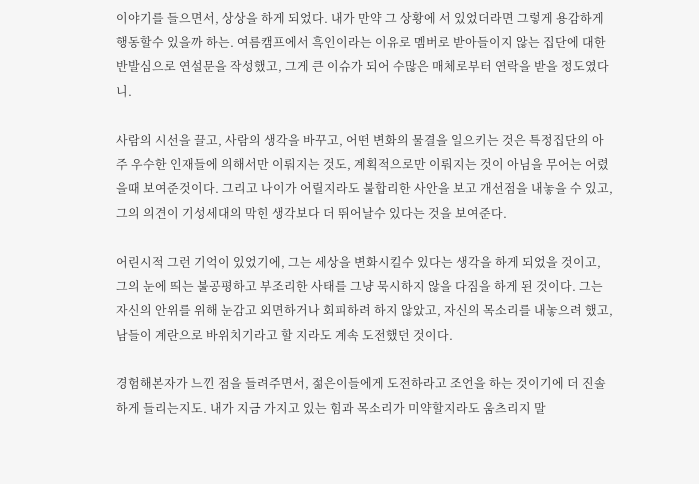이야기를 들으면서, 상상을 하게 되었다. 내가 만약 그 상황에 서 있었더라면 그렇게 용감하게 행동할수 있을까 하는. 여름캠프에서 흑인이라는 이유로 멤버로 받아들이지 않는 집단에 대한 반발심으로 연설문을 작성했고, 그게 큰 이슈가 되어 수많은 매체로부터 연락을 받을 정도였다니.

사람의 시선을 끌고, 사람의 생각을 바꾸고, 어떤 변화의 물결을 일으키는 것은 특정집단의 아주 우수한 인재들에 의해서만 이뤄지는 것도, 계획적으로만 이뤄지는 것이 아님을 무어는 어렸을때 보여준것이다. 그리고 나이가 어릴지라도 불합리한 사안을 보고 개선점을 내놓을 수 있고, 그의 의견이 기성세대의 막힌 생각보다 더 뛰어날수 있다는 것을 보여준다.

어린시적 그런 기억이 있었기에, 그는 세상을 변화시킬수 있다는 생각을 하게 되었을 것이고, 그의 눈에 띄는 불공평하고 부조리한 사태를 그냥 묵시하지 않을 다짐을 하게 된 것이다. 그는 자신의 안위를 위해 눈감고 외면하거나 회피하려 하지 않았고, 자신의 목소리를 내놓으려 했고, 남들이 계란으로 바위치기라고 할 지라도 계속 도전했던 것이다.

경험해본자가 느낀 점을 들려주면서, 젊은이들에게 도전하라고 조언을 하는 것이기에 더 진솔하게 들리는지도. 내가 지금 가지고 있는 힘과 목소리가 미약할지라도 움츠리지 말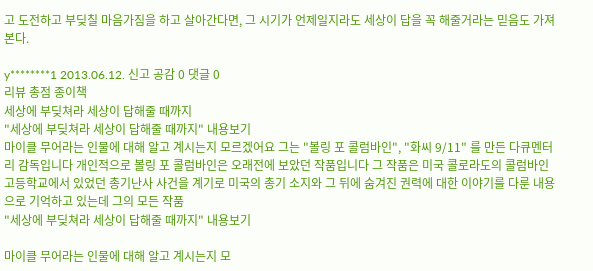고 도전하고 부딪칠 마음가짐을 하고 살아간다면, 그 시기가 언제일지라도 세상이 답을 꼭 해줄거라는 믿음도 가져본다.

y********1 2013.06.12. 신고 공감 0 댓글 0
리뷰 총점 종이책
세상에 부딪쳐라 세상이 답해줄 때까지
"세상에 부딪쳐라 세상이 답해줄 때까지" 내용보기
마이클 무어라는 인물에 대해 알고 계시는지 모르겠어요 그는 "볼링 포 콜럼바인", "화씨 9/11" 를 만든 다큐멘터리 감독입니다 개인적으로 볼링 포 콜럼바인은 오래전에 보았던 작품입니다 그 작품은 미국 콜로라도의 콜럼바인 고등학교에서 있었던 총기난사 사건을 계기로 미국의 총기 소지와 그 뒤에 숨겨진 권력에 대한 이야기를 다룬 내용으로 기억하고 있는데 그의 모든 작품
"세상에 부딪쳐라 세상이 답해줄 때까지" 내용보기

마이클 무어라는 인물에 대해 알고 계시는지 모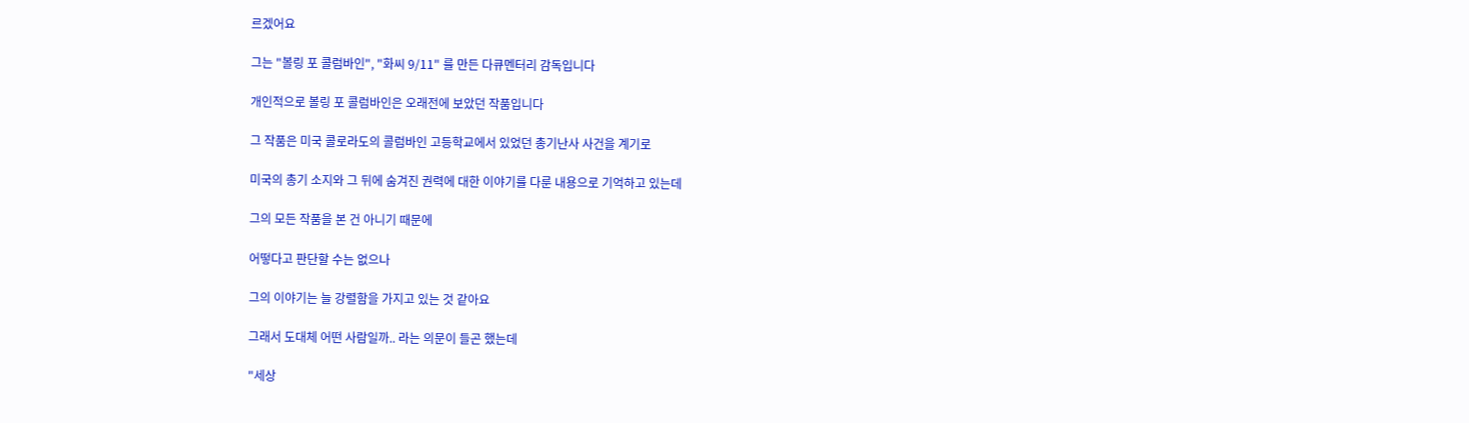르겠어요

그는 "볼링 포 콜럼바인", "화씨 9/11" 를 만든 다큐멘터리 감독입니다

개인적으로 볼링 포 콜럼바인은 오래전에 보았던 작품입니다

그 작품은 미국 콜로라도의 콜럼바인 고등학교에서 있었던 총기난사 사건을 계기로

미국의 총기 소지와 그 뒤에 숨겨진 권력에 대한 이야기를 다룬 내용으로 기억하고 있는데

그의 모든 작품을 본 건 아니기 때문에

어떻다고 판단할 수는 없으나

그의 이야기는 늘 강렬함을 가지고 있는 것 같아요

그래서 도대체 어떤 사람일까.. 라는 의문이 들곤 했는데

"세상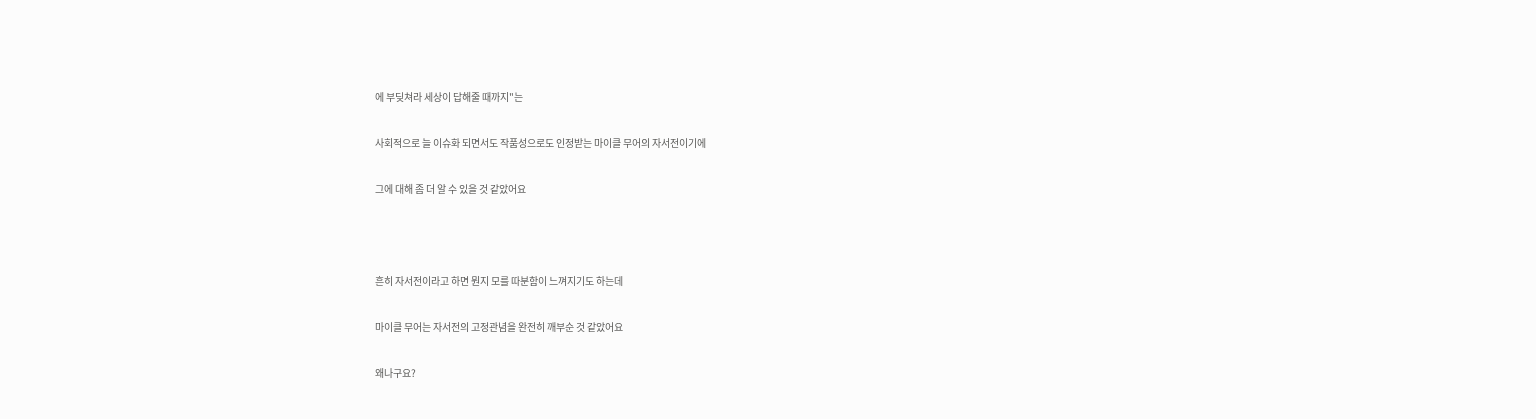에 부딪쳐라 세상이 답해줄 때까지"는

사회적으로 늘 이슈화 되면서도 작품성으로도 인정받는 마이클 무어의 자서전이기에

그에 대해 좀 더 알 수 있을 것 같았어요



흔히 자서전이라고 하면 뭔지 모를 따분함이 느껴지기도 하는데

마이클 무어는 자서전의 고정관념을 완전히 깨부순 것 같았어요

왜나구요?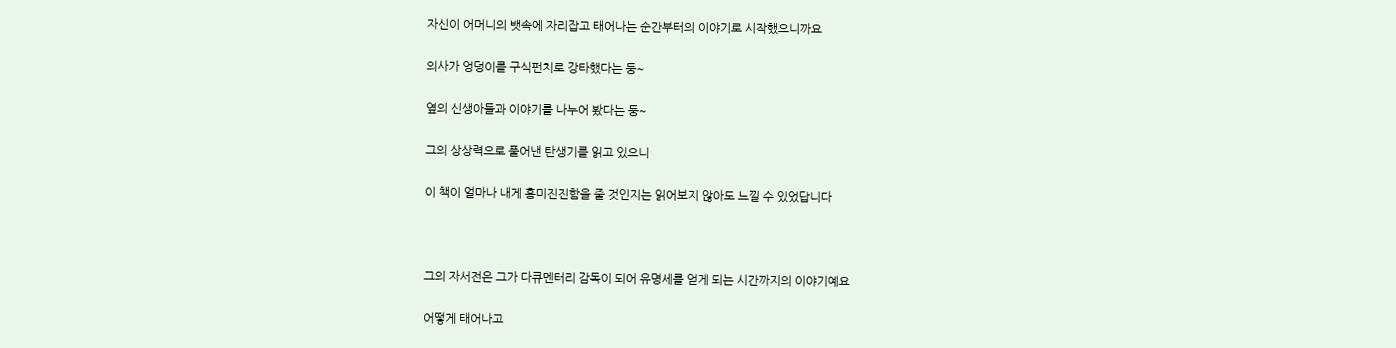자신이 어머니의 뱃속에 자리잡고 태어나는 순간부터의 이야기로 시작했으니까요

의사가 엉덩이를 구식펀치로 강타했다는 둥~

옆의 신생아들과 이야기를 나누어 봤다는 둥~

그의 상상력으로 풀어낸 탄생기를 읽고 있으니

이 책이 얼마나 내게 흥미진진함을 줄 것인지는 읽어보지 않아도 느낄 수 있었답니다



그의 자서전은 그가 다큐멘터리 감독이 되어 유명세를 얻게 되는 시간까지의 이야기예요

어떻게 태어나고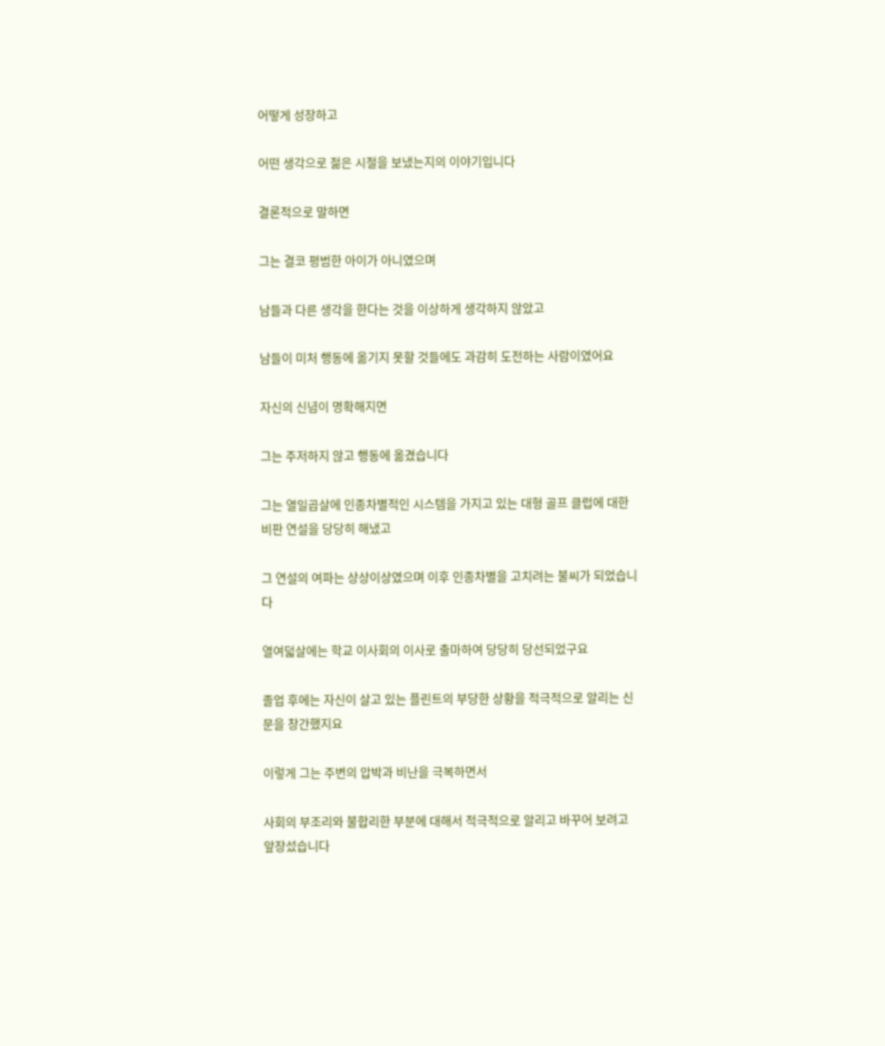어떻게 성장하고

어떤 생각으로 젊은 시절을 보냈는지의 이야기입니다

결론적으로 말하면

그는 결코 평범한 아이가 아니였으며

남들과 다른 생각을 한다는 것을 이상하게 생각하지 않았고

남들이 미처 행동에 옮기지 못할 것들에도 과감히 도전하는 사람이였어요

자신의 신념이 명확해지면

그는 주저하지 않고 행동에 옮겼습니다

그는 열일곱살에 인종차별적인 시스템을 가지고 있는 대형 골프 클럽에 대한 비판 연설을 당당히 해냈고

그 연설의 여파는 상상이상였으며 이후 인종차별을 고치려는 불씨가 되었습니다

열여덟살에는 학교 이사회의 이사로 출마하여 당당히 당선되었구요

졸업 후에는 자신이 살고 있는 플린트의 부당한 상황을 적극적으로 알리는 신문을 창간했지요

이렇게 그는 주변의 압박과 비난을 극복하면서

사회의 부조리와 불합리한 부분에 대해서 적극적으로 알리고 바꾸어 보려고 앞장섰습니다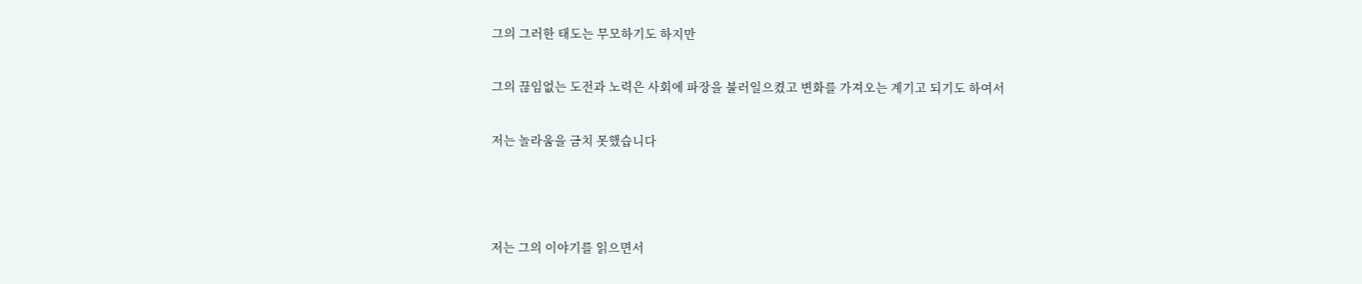그의 그러한 태도는 무모하기도 하지만

그의 끊임없는 도전과 노력은 사회에 파장을 불러일으켰고 변화를 가져오는 계기고 되기도 하여서

저는 놀라움을 금치 못했습니다



저는 그의 이야기를 읽으면서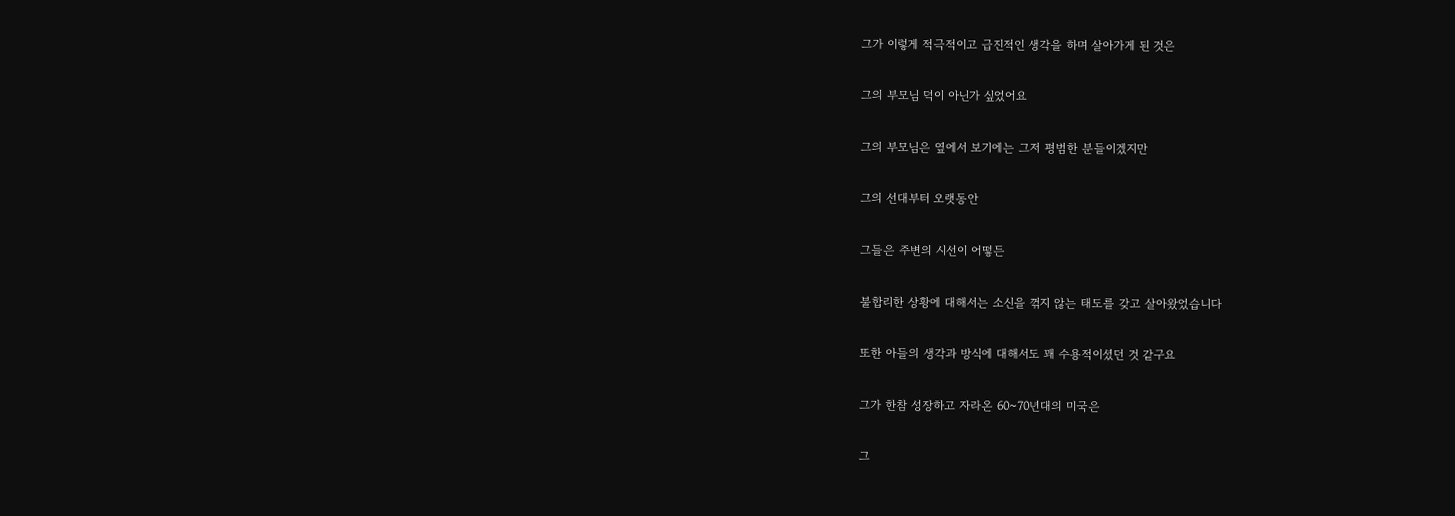그가 이렇게 적극적이고 급진적인 생각을 하며 살아가게 된 것은

그의 부모님 덕이 아닌가 싶었어요

그의 부모님은 옆에서 보기에는 그저 평범한 분들이겠지만

그의 선대부터 오랫동안

그들은 주변의 시선이 어떻든

불합리한 상황에 대해서는 소신을 꺾지 않는 태도를 갖고 살아왔었습니다

또한 아들의 생각과 방식에 대해서도 꽤 수용적이셨던 것 같구요

그가 한참 성장하고 자라온 60~70년대의 미국은

그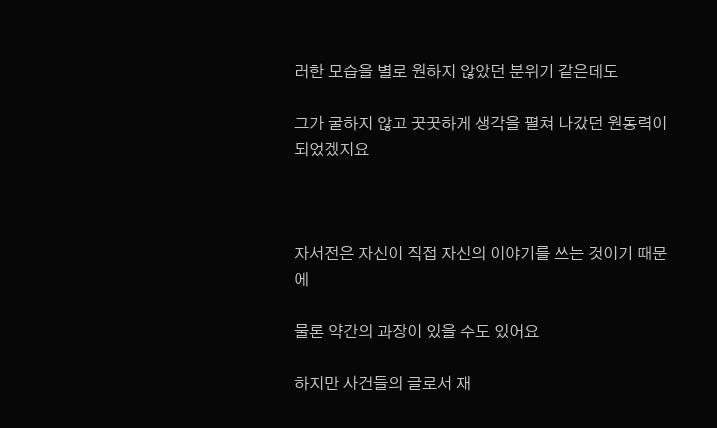러한 모습을 별로 원하지 않았던 분위기 같은데도

그가 굴하지 않고 꿋꿋하게 생각을 펼쳐 나갔던 원동력이 되었겠지요



자서전은 자신이 직접 자신의 이야기를 쓰는 것이기 때문에

물론 약간의 과장이 있을 수도 있어요

하지만 사건들의 글로서 재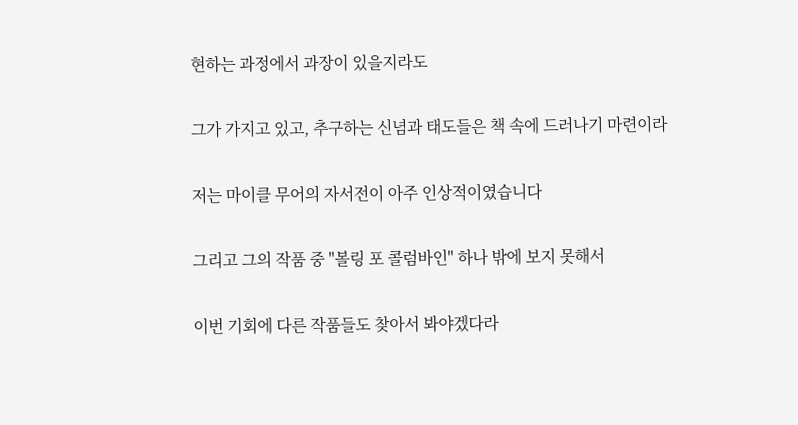현하는 과정에서 과장이 있을지라도

그가 가지고 있고, 추구하는 신념과 태도들은 책 속에 드러나기 마련이라

저는 마이클 무어의 자서전이 아주 인상적이였습니다

그리고 그의 작품 중 "볼링 포 콜럼바인" 하나 밖에 보지 못해서

이번 기회에 다른 작품들도 찾아서 봐야겠다라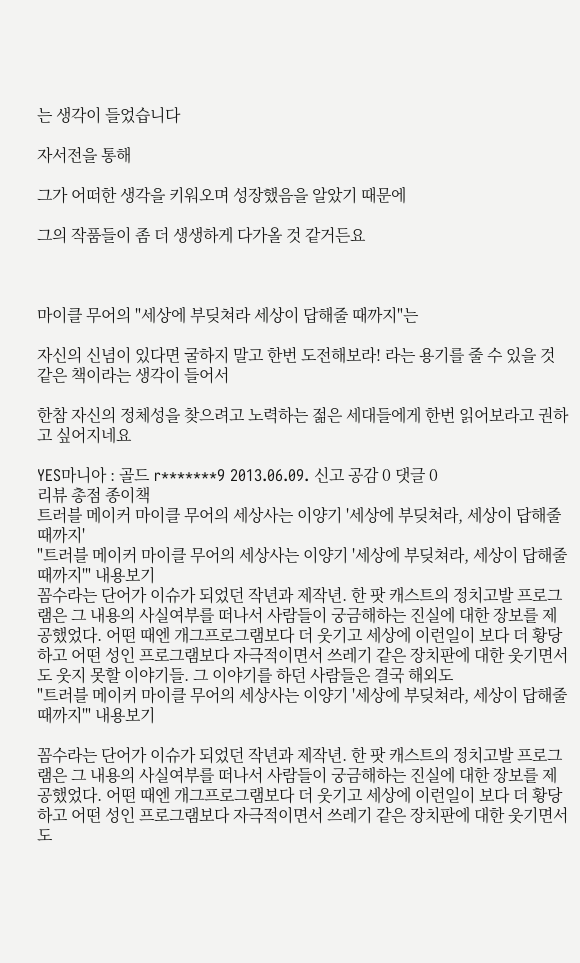는 생각이 들었습니다

자서전을 통해

그가 어떠한 생각을 키워오며 성장했음을 알았기 때문에

그의 작품들이 좀 더 생생하게 다가올 것 같거든요



마이클 무어의 "세상에 부딪쳐라 세상이 답해줄 때까지"는

자신의 신념이 있다면 굴하지 말고 한번 도전해보라! 라는 용기를 줄 수 있을 것 같은 책이라는 생각이 들어서

한참 자신의 정체성을 찾으려고 노력하는 젊은 세대들에게 한번 읽어보라고 권하고 싶어지네요

YES마니아 : 골드 r*******9 2013.06.09. 신고 공감 0 댓글 0
리뷰 총점 종이책
트러블 메이커 마이클 무어의 세상사는 이양기 '세상에 부딪쳐라, 세상이 답해줄 때까지'
"트러블 메이커 마이클 무어의 세상사는 이양기 '세상에 부딪쳐라, 세상이 답해줄 때까지'" 내용보기
꼼수라는 단어가 이슈가 되었던 작년과 제작년. 한 팟 캐스트의 정치고발 프로그램은 그 내용의 사실여부를 떠나서 사람들이 궁금해하는 진실에 대한 장보를 제공했었다. 어떤 때엔 개그프로그램보다 더 웃기고 세상에 이런일이 보다 더 황당하고 어떤 성인 프로그램보다 자극적이면서 쓰레기 같은 장치판에 대한 웃기면서도 웃지 못할 이야기들. 그 이야기를 하던 사람들은 결국 해외도
"트러블 메이커 마이클 무어의 세상사는 이양기 '세상에 부딪쳐라, 세상이 답해줄 때까지'" 내용보기

꼼수라는 단어가 이슈가 되었던 작년과 제작년. 한 팟 캐스트의 정치고발 프로그램은 그 내용의 사실여부를 떠나서 사람들이 궁금해하는 진실에 대한 장보를 제공했었다. 어떤 때엔 개그프로그램보다 더 웃기고 세상에 이런일이 보다 더 황당하고 어떤 성인 프로그램보다 자극적이면서 쓰레기 같은 장치판에 대한 웃기면서도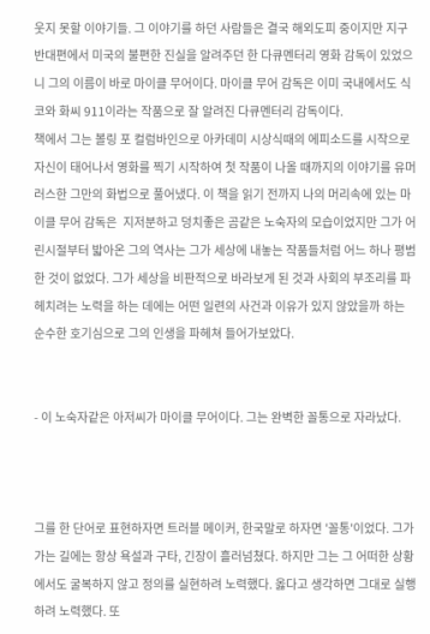웃지 못할 이야기들. 그 이야기를 하던 사람들은 결국 해외도피 중이지만 지구 반대편에서 미국의 불편한 진실을 알려주던 한 다큐멘터리 영화 감독이 있었으니 그의 이름이 바로 마이클 무어이다. 마이클 무어 감독은 이미 국내에서도 식코와 화씨 911이라는 작품으로 잘 알려진 다큐멘터리 감독이다.
책에서 그는 볼링 포 컬럼바인으로 아카데미 시상식때의 에피소드를 시작으로 자신이 태어나서 영화를 찍기 시작하여 첫 작품이 나올 때까지의 이야기를 유머러스한 그만의 화법으로 풀어냈다. 이 책을 읽기 전까지 나의 머리속에 있는 마이클 무어 감독은  지저분하고 덩치좋은 곰같은 노숙자의 모습이었지만 그가 어린시절부터 밟아온 그의 역사는 그가 세상에 내놓는 작품들처럼 어느 하나 평범한 것이 없었다. 그가 세상을 비판적으로 바라보게 된 것과 사회의 부조리를 파헤치려는 노력을 하는 데에는 어떤 일련의 사건과 이유가 있지 않았을까 하는 순수한 호기심으로 그의 인생을 파헤쳐 들어가보았다.


- 이 노숙자같은 아저씨가 마이클 무어이다. 그는 완벽한 꼴통으로 자라났다.



그를 한 단어로 표현하자면 트러블 메이커, 한국말로 하자면 '꼴통'이었다. 그가 가는 길에는 항상 욕설과 구타, 긴장이 흘러넘쳤다. 하지만 그는 그 어떠한 상황에서도 굴복하지 않고 정의를 실현하려 노력했다. 옳다고 생각하면 그대로 실행하려 노력했다. 또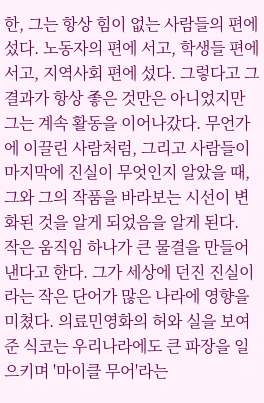한, 그는 항상 힘이 없는 사람들의 편에 섰다. 노동자의 편에 서고, 학생들 편에 서고, 지역사회 편에 섰다. 그렇다고 그 결과가 항상 좋은 것만은 아니었지만 그는 계속 활동을 이어나갔다. 무언가에 이끌린 사람처럼, 그리고 사람들이 마지막에 진실이 무엇인지 알았을 때, 그와 그의 작품을 바라보는 시선이 변화된 것을 알게 되었음을 알게 된다.
작은 움직임 하나가 큰 물결을 만들어 낸다고 한다. 그가 세상에 던진 진실이라는 작은 단어가 많은 나라에 영향을 미쳤다. 의료민영화의 허와 실을 보여준 식코는 우리나라에도 큰 파장을 일으키며 '마이클 무어'라는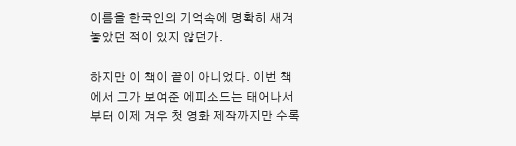이름을 한국인의 기억속에 명확히 새겨놓았던 적이 있지 않던가.

하지만 이 책이 끝이 아니었다. 이번 책에서 그가 보여준 에피소드는 태어나서부터 이제 겨우 첫 영화 제작까지만 수록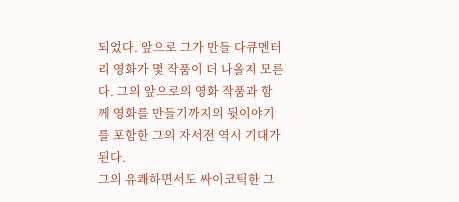되었다. 앞으로 그가 만들 다큐멘터리 영화가 몇 작품이 더 나올지 모른다. 그의 앞으로의 영화 작품과 함께 영화를 만들기까지의 뒷이야기를 포함한 그의 자서전 역시 기대가 된다.
그의 유쾌하면서도 싸이코틱한 그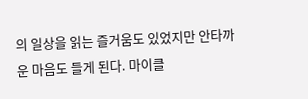의 일상을 읽는 즐거움도 있었지만 안타까운 마음도 들게 된다. 마이클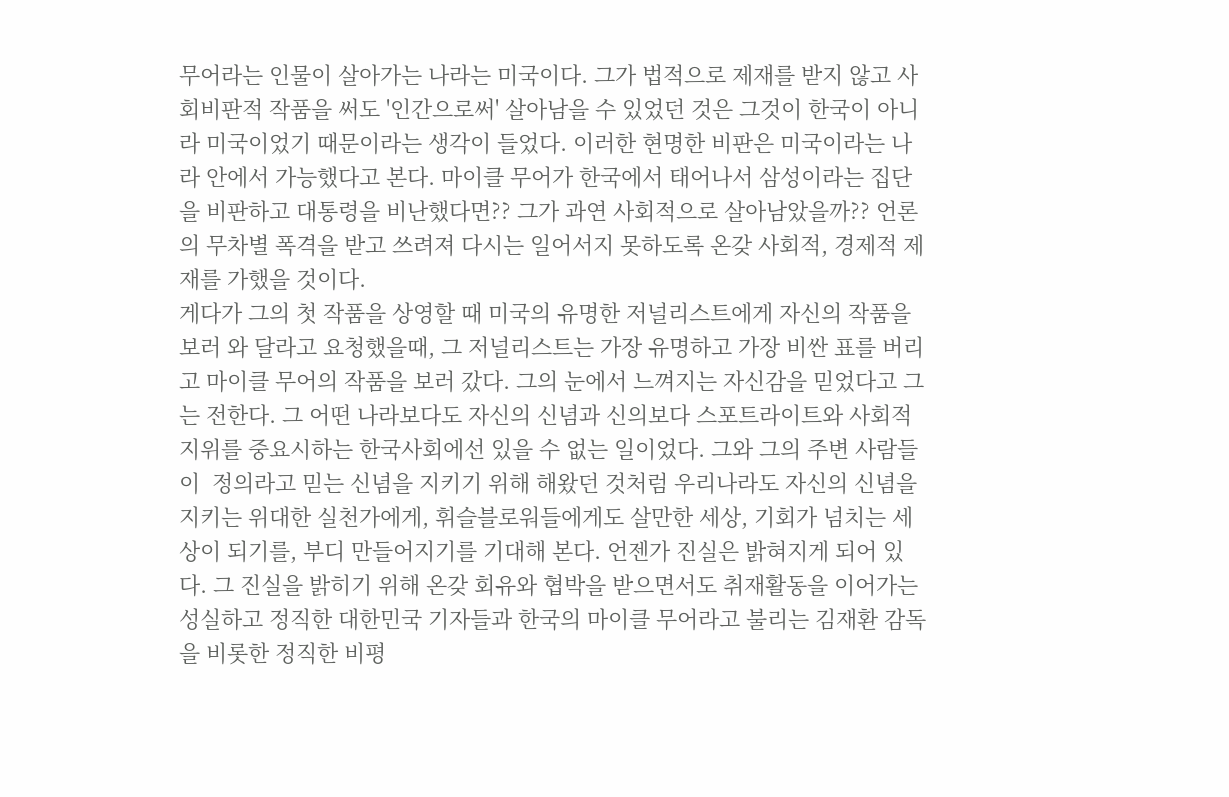무어라는 인물이 살아가는 나라는 미국이다. 그가 법적으로 제재를 받지 않고 사회비판적 작품을 써도 '인간으로써' 살아남을 수 있었던 것은 그것이 한국이 아니라 미국이었기 때문이라는 생각이 들었다. 이러한 현명한 비판은 미국이라는 나라 안에서 가능했다고 본다. 마이클 무어가 한국에서 태어나서 삼성이라는 집단을 비판하고 대통령을 비난했다면?? 그가 과연 사회적으로 살아남았을까?? 언론의 무차별 폭격을 받고 쓰려져 다시는 일어서지 못하도록 온갖 사회적, 경제적 제재를 가했을 것이다.
게다가 그의 첫 작품을 상영할 때 미국의 유명한 저널리스트에게 자신의 작품을 보러 와 달라고 요청했을때, 그 저널리스트는 가장 유명하고 가장 비싼 표를 버리고 마이클 무어의 작품을 보러 갔다. 그의 눈에서 느껴지는 자신감을 믿었다고 그는 전한다. 그 어떤 나라보다도 자신의 신념과 신의보다 스포트라이트와 사회적 지위를 중요시하는 한국사회에선 있을 수 없는 일이었다. 그와 그의 주변 사람들이  정의라고 믿는 신념을 지키기 위해 해왔던 것처럼 우리나라도 자신의 신념을 지키는 위대한 실천가에게, 휘슬블로워들에게도 살만한 세상, 기회가 넘치는 세상이 되기를, 부디 만들어지기를 기대해 본다. 언젠가 진실은 밝혀지게 되어 있다. 그 진실을 밝히기 위해 온갖 회유와 협박을 받으면서도 취재활동을 이어가는 성실하고 정직한 대한민국 기자들과 한국의 마이클 무어라고 불리는 김재환 감독을 비롯한 정직한 비평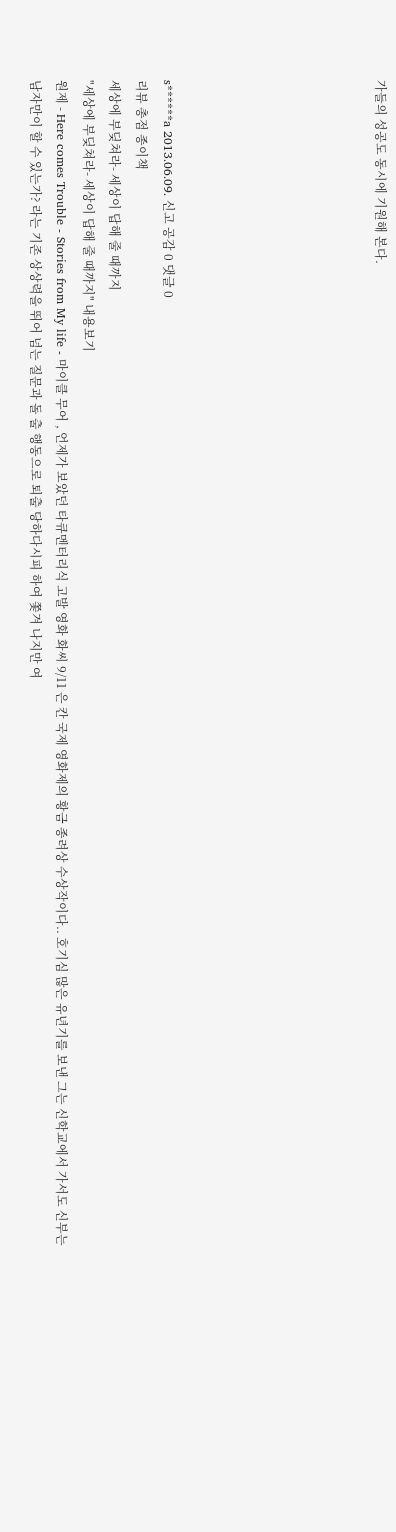가들의 성공도 동시에 기원해 본다.







s******a 2013.06.09. 신고 공감 0 댓글 0
리뷰 총점 종이책
세상에 부딪쳐라- 세상이 답해 줄 때까지
"세상에 부딪쳐라- 세상이 답해 줄 때까지" 내용보기
원제 - Here comes Trouble - Stories from My life - 마이클 무어 , 언제가 보았던 타큐멘터리식 고발 영화 화씨 9/11 은 칸 국제 영화제의 황금 종려상 수상작이다.. 호기심 많은 유년기를 보낸 그는 신학교에서 가서도 신부는 남자만이 할 수 있는가? 라는 기존 상상력을 뛰어 넘는 질문과 돌 출 행동으로 퇴출 당하다시피 하여 쫓겨 나지만 여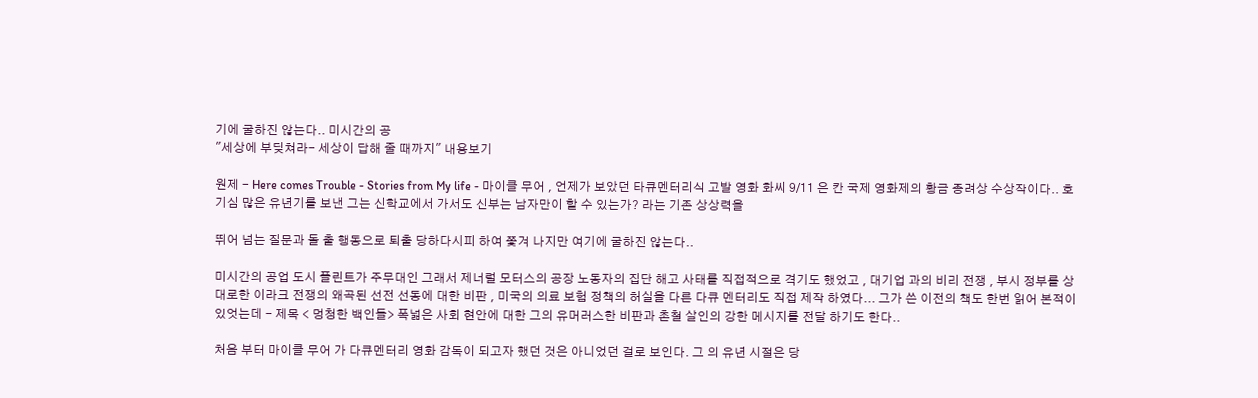기에 굴하진 않는다.. 미시간의 공
"세상에 부딪쳐라- 세상이 답해 줄 때까지" 내용보기

원제 - Here comes Trouble - Stories from My life - 마이클 무어 , 언제가 보았던 타큐멘터리식 고발 영화 화씨 9/11 은 칸 국제 영화제의 황금 종려상 수상작이다.. 호기심 많은 유년기를 보낸 그는 신학교에서 가서도 신부는 남자만이 할 수 있는가? 라는 기존 상상력을

뛰어 넘는 질문과 돌 출 행동으로 퇴출 당하다시피 하여 쫓겨 나지만 여기에 굴하진 않는다..

미시간의 공업 도시 플린트가 주무대인 그래서 제너럴 모터스의 공장 노동자의 집단 해고 사태를 직접적으로 격기도 했었고 , 대기업 과의 비리 전쟁 , 부시 정부를 상대로한 이라크 전쟁의 왜곡된 선전 선동에 대한 비판 , 미국의 의료 보험 정책의 허실을 다른 다큐 멘터리도 직접 제작 하였다... 그가 쓴 이전의 책도 한번 읽어 본적이 있엇는데 - 제목 < 멍청한 백인들> 폭넓은 사회 현안에 대한 그의 유머러스한 비판과 촌철 살인의 강한 메시지를 전달 하기도 한다..

처음 부터 마이클 무어 가 다큐멘터리 영화 감독이 되고자 했던 것은 아니었던 걸로 보인다. 그 의 유년 시절은 당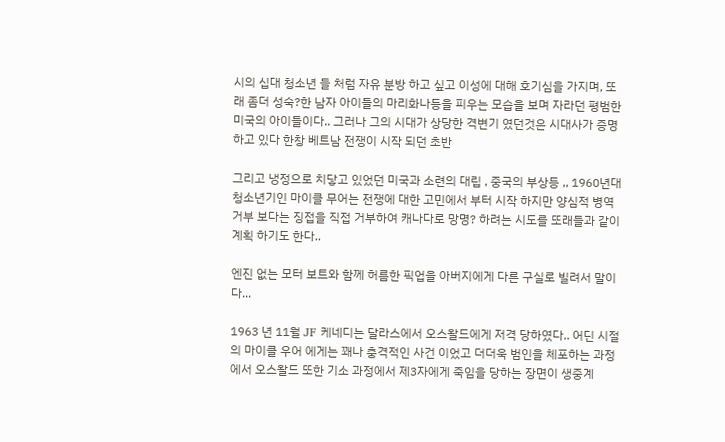시의 십대 청소년 들 처럼 자유 분방 하고 싶고 이성에 대해 호기심을 가지며, 또래 좀더 성숙?한 남자 아이들의 마리화나등을 피우는 모습을 보며 자라던 평범한 미국의 아이들이다.. 그러나 그의 시대가 상당한 격변기 였던것은 시대사가 증명 하고 있다 한창 베트남 전쟁이 시작 되던 초반

그리고 냉정으로 치닿고 있었던 미국과 소련의 대립 , 중국의 부상등 ,, 1960년대 청소년기인 마이클 무어는 전쟁에 대한 고민에서 부터 시작 하지만 양심적 병역 거부 보다는 징접을 직접 거부하여 캐나다로 망명? 하려는 시도를 또래들과 같이 계획 하기도 한다..

엔진 없는 모터 보트와 함께 허름한 픽업을 아버지에게 다른 구실로 빌려서 말이다...

1963 년 11월 JF 케네디는 달라스에서 오스왈드에게 저격 당하였다.. 어딘 시절의 마이클 우어 에게는 꽤나 충격적인 사건 이었고 더더욱 범인을 체포하는 과정에서 오스왈드 또한 기소 과정에서 제3자에게 죽임을 당하는 장면이 생중계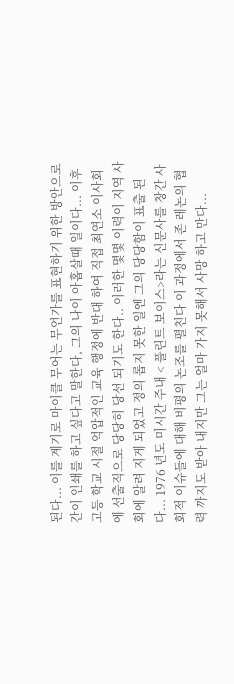된다... 이를 계기로 마이클 무어는 무언가를 표현하기 위한 방안으로 간이 인쇄를 하고 싶다고 말한다, 그의 나이 아홉살때 일이다... 이후 고등 학교 시절 억압적인 교육 행정에 반대 하여 직접 최연소 이사회에 선출직으로 당당히 당선 되기도 한다.. 이러한 몇몇 이력이 지역 사회에 알려 지게 되었고 정의 롭지 못한 일엔 그의 당당함이 표출 된다... 1976 년도 미시간 주내 < 플린트 보이스>라는 신문사를 창간 사회적 이슈들에 대해 비평의 논조를 펼친다 이 과정에서 존 레논의 협력 까지도 받아 내지만 그는 얼마 가지 못해서 사망 하고 만다...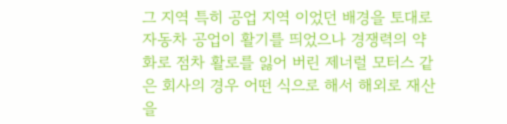그 지역 특히 공업 지역 이었던 배경을 토대로 자동차 공업이 활기를 띄었으나 경쟁력의 약화로 점차 활로를 잃어 버린 제너럴 모터스 같은 회사의 경우 어떤 식으로 해서 해외로 재산을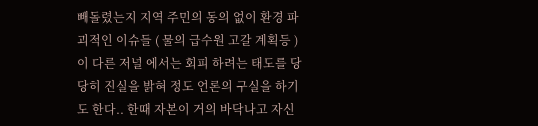빼돌렸는지 지역 주민의 동의 없이 환경 파괴적인 이슈들 ( 물의 급수원 고갈 계획등 ) 이 다른 저널 에서는 회피 하려는 태도를 당당히 진실을 밝혀 정도 언론의 구실을 하기도 한다.. 한때 자본이 거의 바닥나고 자신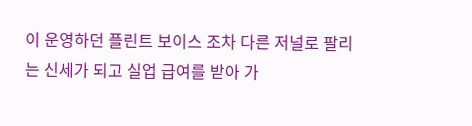이 운영하던 플린트 보이스 조차 다른 저널로 팔리는 신세가 되고 실업 급여를 받아 가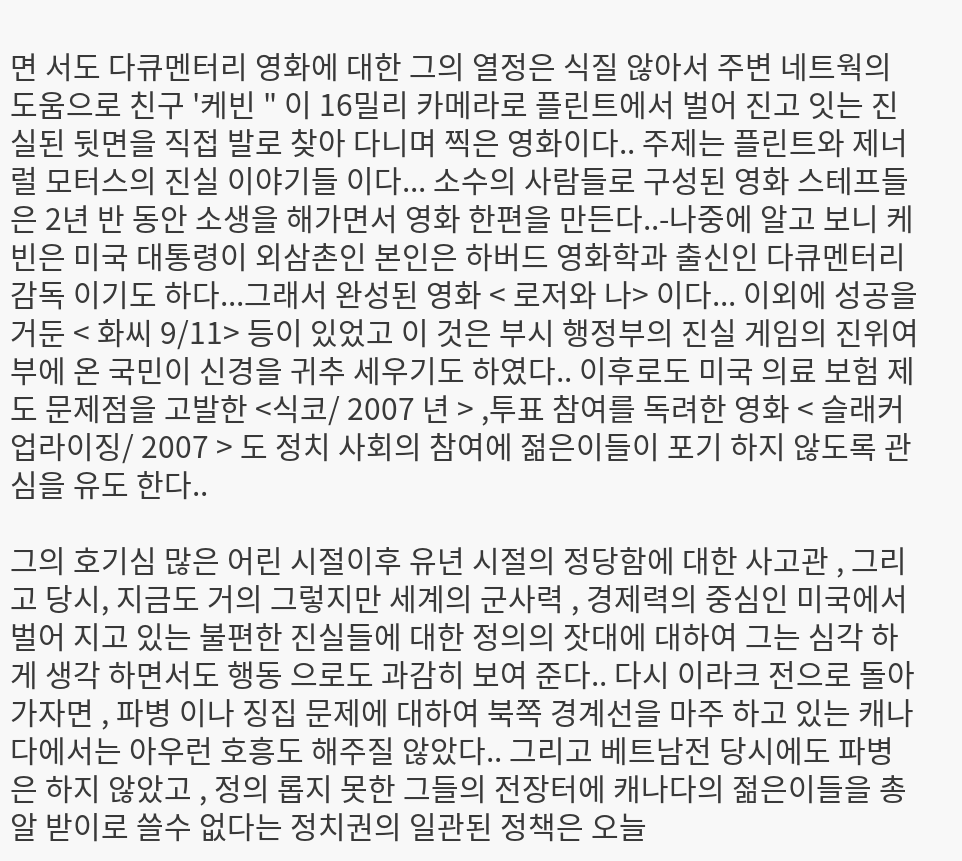면 서도 다큐멘터리 영화에 대한 그의 열정은 식질 않아서 주변 네트웍의 도움으로 친구 '케빈 " 이 16밀리 카메라로 플린트에서 벌어 진고 잇는 진실된 뒷면을 직접 발로 찾아 다니며 찍은 영화이다.. 주제는 플린트와 제너럴 모터스의 진실 이야기들 이다... 소수의 사람들로 구성된 영화 스테프들은 2년 반 동안 소생을 해가면서 영화 한편을 만든다..-나중에 알고 보니 케빈은 미국 대통령이 외삼촌인 본인은 하버드 영화학과 출신인 다큐멘터리 감독 이기도 하다...그래서 완성된 영화 < 로저와 나> 이다... 이외에 성공을 거둔 < 화씨 9/11> 등이 있었고 이 것은 부시 행정부의 진실 게임의 진위여부에 온 국민이 신경을 귀추 세우기도 하였다.. 이후로도 미국 의료 보험 제도 문제점을 고발한 <식코/ 2007 년 > ,투표 참여를 독려한 영화 < 슬래커 업라이징/ 2007 > 도 정치 사회의 참여에 젊은이들이 포기 하지 않도록 관심을 유도 한다..

그의 호기심 많은 어린 시절이후 유년 시절의 정당함에 대한 사고관 , 그리고 당시, 지금도 거의 그렇지만 세계의 군사력 , 경제력의 중심인 미국에서 벌어 지고 있는 불편한 진실들에 대한 정의의 잣대에 대하여 그는 심각 하게 생각 하면서도 행동 으로도 과감히 보여 준다.. 다시 이라크 전으로 돌아가자면 , 파병 이나 징집 문제에 대하여 북쪽 경계선을 마주 하고 있는 캐나다에서는 아우런 호흥도 해주질 않았다.. 그리고 베트남전 당시에도 파병은 하지 않았고 , 정의 롭지 못한 그들의 전장터에 캐나다의 젊은이들을 총알 받이로 쓸수 없다는 정치권의 일관된 정책은 오늘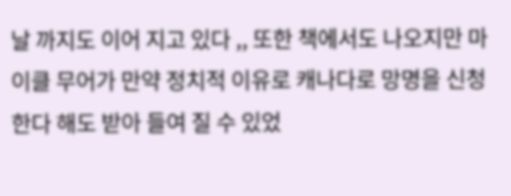날 까지도 이어 지고 있다 ,, 또한 책에서도 나오지만 마이클 무어가 만약 정치적 이유로 캐나다로 망명을 신청 한다 해도 받아 들여 질 수 있었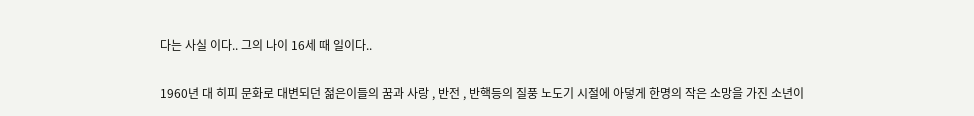다는 사실 이다.. 그의 나이 16세 때 일이다..

1960년 대 히피 문화로 대변되던 젊은이들의 꿈과 사랑 , 반전 , 반핵등의 질풍 노도기 시절에 아덯게 한명의 작은 소망을 가진 소년이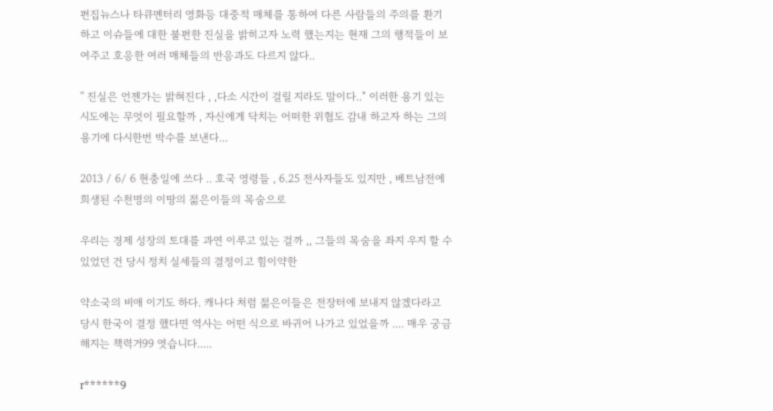편집뉴스나 타큐멘터리 영화등 대중적 매체를 통하여 다른 사람들의 주의를 환기 하고 이슈들에 대한 불편한 진실을 밝히고자 노력 했는지는 현재 그의 행적들이 보여주고 호응한 여러 매체들의 반응과도 다르지 않다..

'' 진실은 언젠가는 밝혀진다 , ,다소 시간이 걸릴 지라도 말이다.." 이러한 용기 있는 시도에는 무엇이 필요할까 , 자신에게 닥치는 어떠한 위협도 감내 하고자 하는 그의 용기에 다시한번 박수를 보낸다...

2013 / 6/ 6 현충일에 쓰다 .. 호국 영령들 , 6.25 전사자들도 있지만 , 베트남전에 희생된 수천명의 이땅의 젊은이들의 목숨으로

우리는 경제 성장의 토대를 과연 이루고 있는 걸까 ,, 그들의 목숨을 좌지 우지 할 수 있었던 건 당시 정치 실세들의 결정이고 힘이약한

약소국의 비애 이기도 하다. 캐나다 처럼 젊은이들은 전장터에 보내지 않겠다라고 당시 한국이 결정 했다면 역사는 어떤 식으로 바귀어 나가고 있었을까 .... 매우 궁금 해지는 책력거99 엿습니다.....

r******9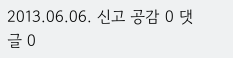2013.06.06. 신고 공감 0 댓글 0